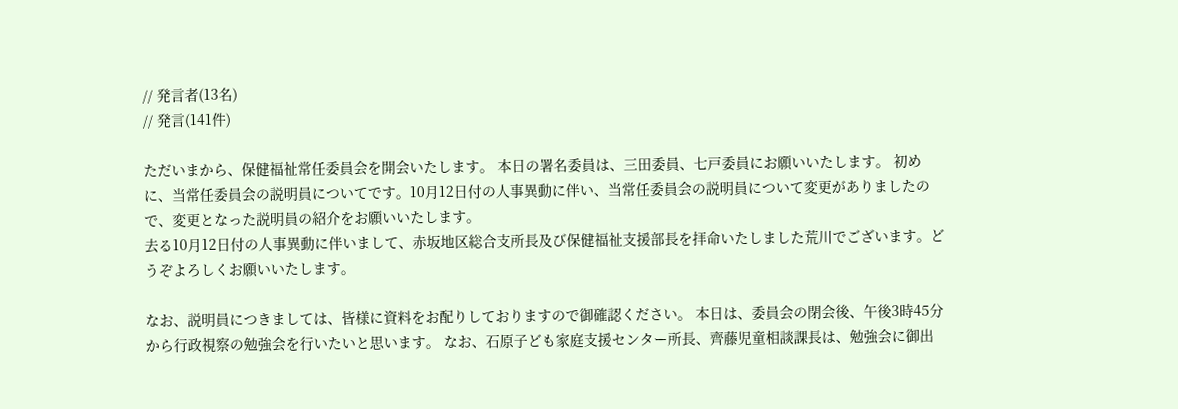// 発言者(13名)
// 発言(141件)

ただいまから、保健福祉常任委員会を開会いたします。 本日の署名委員は、三田委員、七戸委員にお願いいたします。 初めに、当常任委員会の説明員についてです。10月12日付の人事異動に伴い、当常任委員会の説明員について変更がありましたので、変更となった説明員の紹介をお願いいたします。
去る10月12日付の人事異動に伴いまして、赤坂地区総合支所長及び保健福祉支援部長を拝命いたしました荒川でございます。どうぞよろしくお願いいたします。

なお、説明員につきましては、皆様に資料をお配りしておりますので御確認ください。 本日は、委員会の閉会後、午後3時45分から行政視察の勉強会を行いたいと思います。 なお、石原子ども家庭支援センター所長、齊藤児童相談課長は、勉強会に御出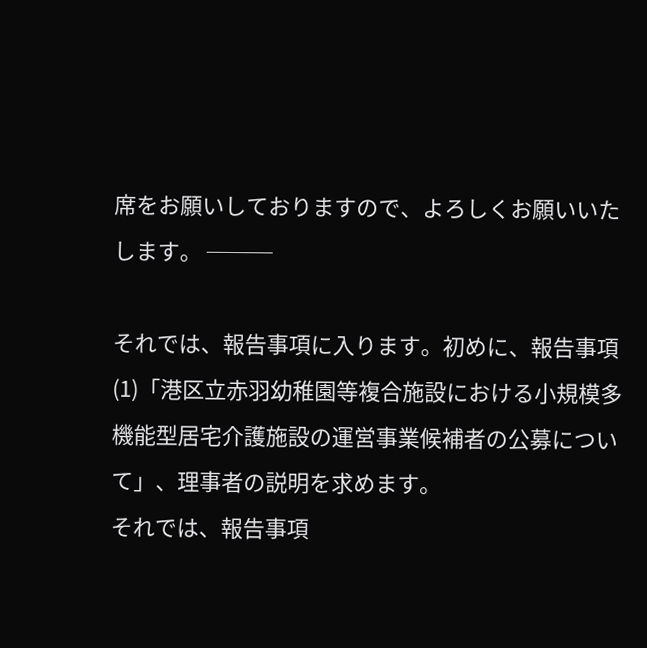席をお願いしておりますので、よろしくお願いいたします。 ───

それでは、報告事項に入ります。初めに、報告事項(1)「港区立赤羽幼稚園等複合施設における小規模多機能型居宅介護施設の運営事業候補者の公募について」、理事者の説明を求めます。
それでは、報告事項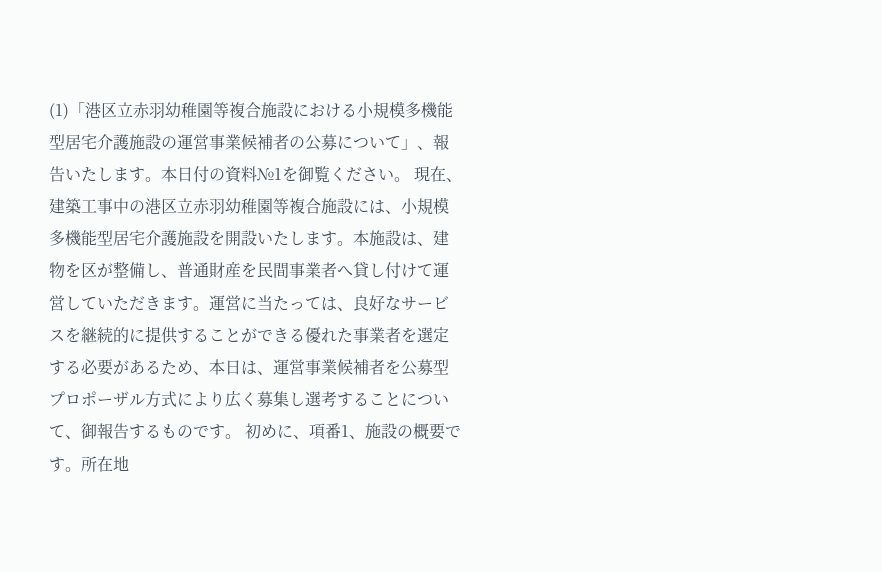(1)「港区立赤羽幼稚園等複合施設における小規模多機能型居宅介護施設の運営事業候補者の公募について」、報告いたします。本日付の資料№1を御覧ください。 現在、建築工事中の港区立赤羽幼稚園等複合施設には、小規模多機能型居宅介護施設を開設いたします。本施設は、建物を区が整備し、普通財産を民間事業者へ貸し付けて運営していただきます。運営に当たっては、良好なサービスを継続的に提供することができる優れた事業者を選定する必要があるため、本日は、運営事業候補者を公募型プロポーザル方式により広く募集し選考することについて、御報告するものです。 初めに、項番1、施設の概要です。所在地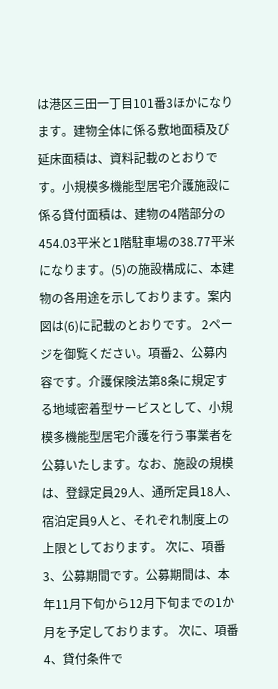は港区三田一丁目101番3ほかになります。建物全体に係る敷地面積及び延床面積は、資料記載のとおりです。小規模多機能型居宅介護施設に係る貸付面積は、建物の4階部分の454.03平米と1階駐車場の38.77平米になります。(5)の施設構成に、本建物の各用途を示しております。案内図は(6)に記載のとおりです。 2ページを御覧ください。項番2、公募内容です。介護保険法第8条に規定する地域密着型サービスとして、小規模多機能型居宅介護を行う事業者を公募いたします。なお、施設の規模は、登録定員29人、通所定員18人、宿泊定員9人と、それぞれ制度上の上限としております。 次に、項番3、公募期間です。公募期間は、本年11月下旬から12月下旬までの1か月を予定しております。 次に、項番4、貸付条件で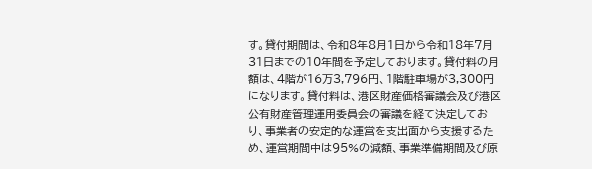す。貸付期間は、令和8年8月1日から令和18年7月31日までの10年間を予定しております。貸付料の月額は、4階が16万3,796円、1階駐車場が3,300円になります。貸付料は、港区財産価格審議会及び港区公有財産管理運用委員会の審議を経て決定しており、事業者の安定的な運営を支出面から支援するため、運営期間中は95%の減額、事業準備期間及び原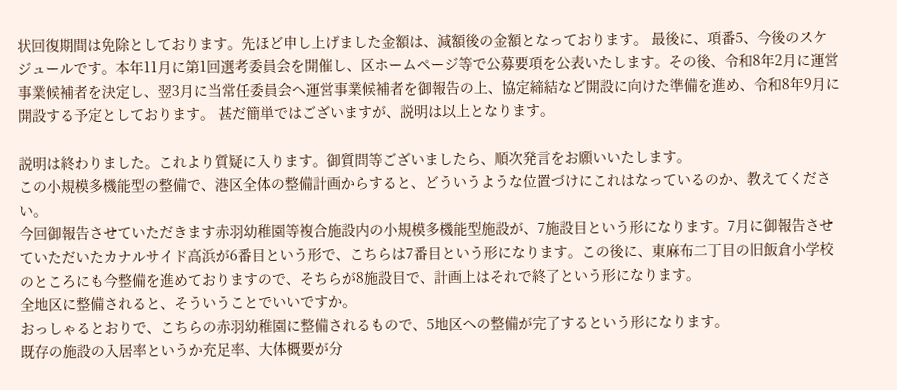状回復期間は免除としております。先ほど申し上げました金額は、減額後の金額となっております。 最後に、項番5、今後のスケジュールです。本年11月に第1回選考委員会を開催し、区ホームページ等で公募要項を公表いたします。その後、令和8年2月に運営事業候補者を決定し、翌3月に当常任委員会へ運営事業候補者を御報告の上、協定締結など開設に向けた準備を進め、令和8年9月に開設する予定としております。 甚だ簡単ではございますが、説明は以上となります。

説明は終わりました。これより質疑に入ります。御質問等ございましたら、順次発言をお願いいたします。
この小規模多機能型の整備で、港区全体の整備計画からすると、どういうような位置づけにこれはなっているのか、教えてください。
今回御報告させていただきます赤羽幼稚園等複合施設内の小規模多機能型施設が、7施設目という形になります。7月に御報告させていただいたカナルサイド高浜が6番目という形で、こちらは7番目という形になります。この後に、東麻布二丁目の旧飯倉小学校のところにも今整備を進めておりますので、そちらが8施設目で、計画上はそれで終了という形になります。
全地区に整備されると、そういうことでいいですか。
おっしゃるとおりで、こちらの赤羽幼稚園に整備されるもので、5地区への整備が完了するという形になります。
既存の施設の入居率というか充足率、大体概要が分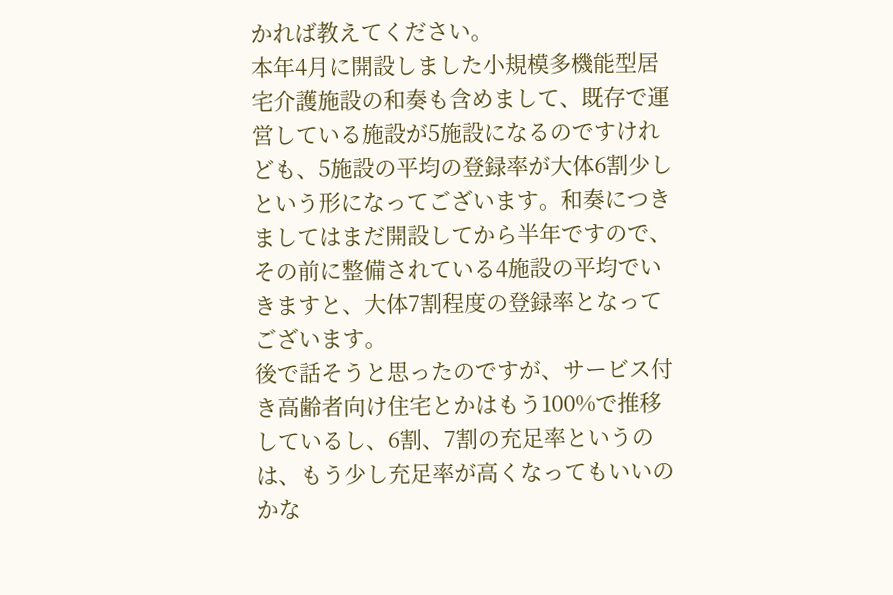かれば教えてください。
本年4月に開設しました小規模多機能型居宅介護施設の和奏も含めまして、既存で運営している施設が5施設になるのですけれども、5施設の平均の登録率が大体6割少しという形になってございます。和奏につきましてはまだ開設してから半年ですので、その前に整備されている4施設の平均でいきますと、大体7割程度の登録率となってございます。
後で話そうと思ったのですが、サービス付き高齢者向け住宅とかはもう100%で推移しているし、6割、7割の充足率というのは、もう少し充足率が高くなってもいいのかな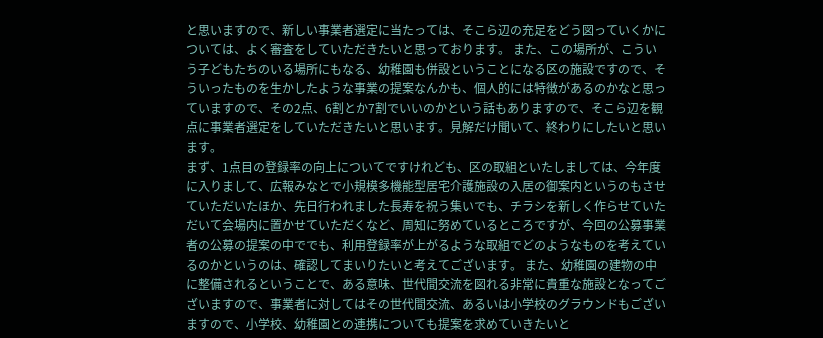と思いますので、新しい事業者選定に当たっては、そこら辺の充足をどう図っていくかについては、よく審査をしていただきたいと思っております。 また、この場所が、こういう子どもたちのいる場所にもなる、幼稚園も併設ということになる区の施設ですので、そういったものを生かしたような事業の提案なんかも、個人的には特徴があるのかなと思っていますので、その2点、6割とか7割でいいのかという話もありますので、そこら辺を観点に事業者選定をしていただきたいと思います。見解だけ聞いて、終わりにしたいと思います。
まず、1点目の登録率の向上についてですけれども、区の取組といたしましては、今年度に入りまして、広報みなとで小規模多機能型居宅介護施設の入居の御案内というのもさせていただいたほか、先日行われました長寿を祝う集いでも、チラシを新しく作らせていただいて会場内に置かせていただくなど、周知に努めているところですが、今回の公募事業者の公募の提案の中ででも、利用登録率が上がるような取組でどのようなものを考えているのかというのは、確認してまいりたいと考えてございます。 また、幼稚園の建物の中に整備されるということで、ある意味、世代間交流を図れる非常に貴重な施設となってございますので、事業者に対してはその世代間交流、あるいは小学校のグラウンドもございますので、小学校、幼稚園との連携についても提案を求めていきたいと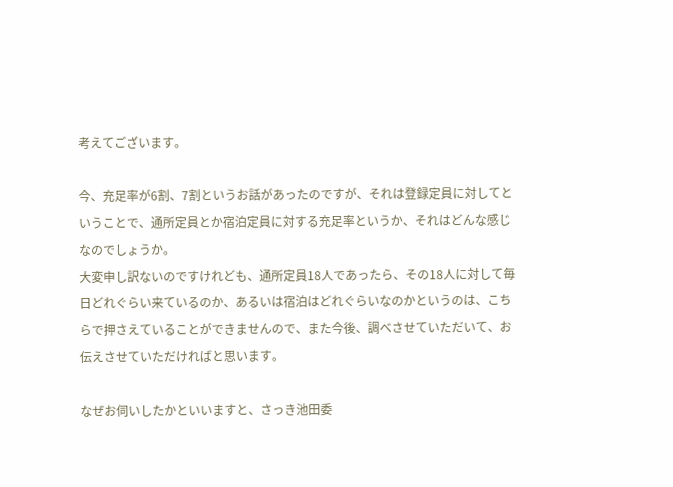考えてございます。

今、充足率が6割、7割というお話があったのですが、それは登録定員に対してということで、通所定員とか宿泊定員に対する充足率というか、それはどんな感じなのでしょうか。
大変申し訳ないのですけれども、通所定員18人であったら、その18人に対して毎日どれぐらい来ているのか、あるいは宿泊はどれぐらいなのかというのは、こちらで押さえていることができませんので、また今後、調べさせていただいて、お伝えさせていただければと思います。

なぜお伺いしたかといいますと、さっき池田委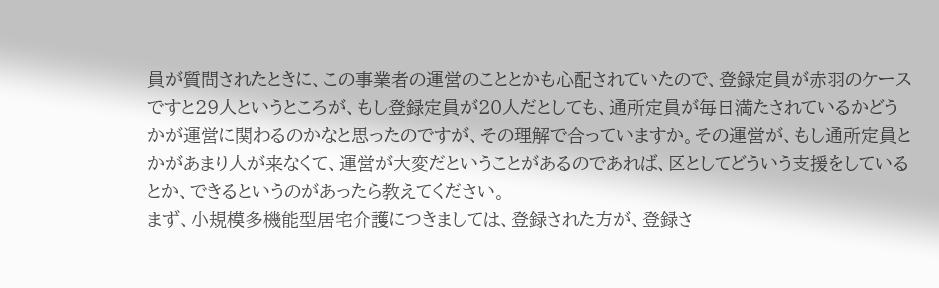員が質問されたときに、この事業者の運営のこととかも心配されていたので、登録定員が赤羽のケースですと29人というところが、もし登録定員が20人だとしても、通所定員が毎日満たされているかどうかが運営に関わるのかなと思ったのですが、その理解で合っていますか。その運営が、もし通所定員とかがあまり人が来なくて、運営が大変だということがあるのであれば、区としてどういう支援をしているとか、できるというのがあったら教えてください。
まず、小規模多機能型居宅介護につきましては、登録された方が、登録さ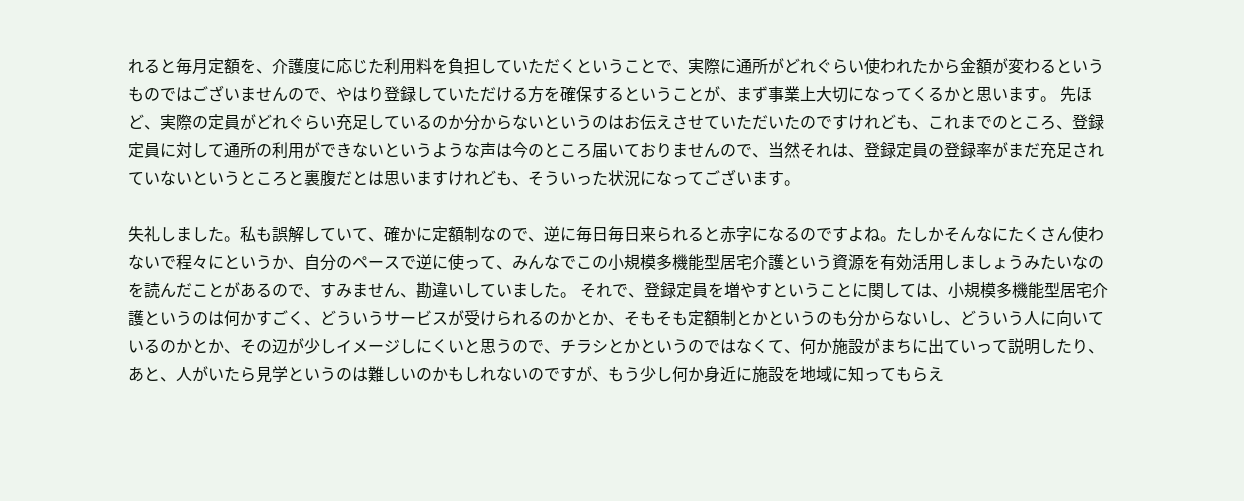れると毎月定額を、介護度に応じた利用料を負担していただくということで、実際に通所がどれぐらい使われたから金額が変わるというものではございませんので、やはり登録していただける方を確保するということが、まず事業上大切になってくるかと思います。 先ほど、実際の定員がどれぐらい充足しているのか分からないというのはお伝えさせていただいたのですけれども、これまでのところ、登録定員に対して通所の利用ができないというような声は今のところ届いておりませんので、当然それは、登録定員の登録率がまだ充足されていないというところと裏腹だとは思いますけれども、そういった状況になってございます。

失礼しました。私も誤解していて、確かに定額制なので、逆に毎日毎日来られると赤字になるのですよね。たしかそんなにたくさん使わないで程々にというか、自分のペースで逆に使って、みんなでこの小規模多機能型居宅介護という資源を有効活用しましょうみたいなのを読んだことがあるので、すみません、勘違いしていました。 それで、登録定員を増やすということに関しては、小規模多機能型居宅介護というのは何かすごく、どういうサービスが受けられるのかとか、そもそも定額制とかというのも分からないし、どういう人に向いているのかとか、その辺が少しイメージしにくいと思うので、チラシとかというのではなくて、何か施設がまちに出ていって説明したり、あと、人がいたら見学というのは難しいのかもしれないのですが、もう少し何か身近に施設を地域に知ってもらえ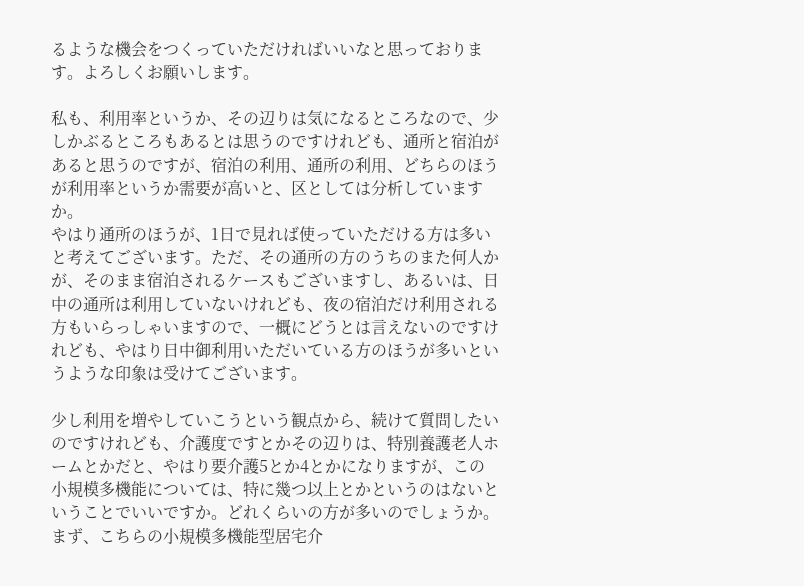るような機会をつくっていただければいいなと思っております。よろしくお願いします。

私も、利用率というか、その辺りは気になるところなので、少しかぶるところもあるとは思うのですけれども、通所と宿泊があると思うのですが、宿泊の利用、通所の利用、どちらのほうが利用率というか需要が高いと、区としては分析していますか。
やはり通所のほうが、1日で見れば使っていただける方は多いと考えてございます。ただ、その通所の方のうちのまた何人かが、そのまま宿泊されるケースもございますし、あるいは、日中の通所は利用していないけれども、夜の宿泊だけ利用される方もいらっしゃいますので、一概にどうとは言えないのですけれども、やはり日中御利用いただいている方のほうが多いというような印象は受けてございます。

少し利用を増やしていこうという観点から、続けて質問したいのですけれども、介護度ですとかその辺りは、特別養護老人ホームとかだと、やはり要介護5とか4とかになりますが、この小規模多機能については、特に幾つ以上とかというのはないということでいいですか。どれくらいの方が多いのでしょうか。
まず、こちらの小規模多機能型居宅介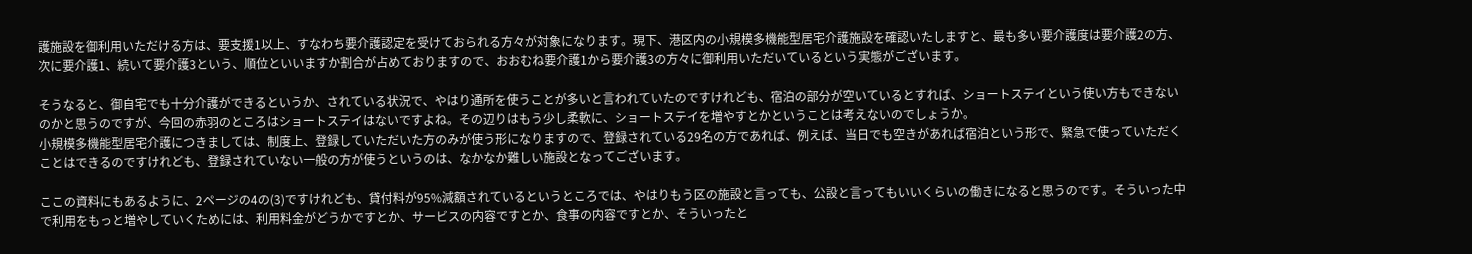護施設を御利用いただける方は、要支援1以上、すなわち要介護認定を受けておられる方々が対象になります。現下、港区内の小規模多機能型居宅介護施設を確認いたしますと、最も多い要介護度は要介護2の方、次に要介護1、続いて要介護3という、順位といいますか割合が占めておりますので、おおむね要介護1から要介護3の方々に御利用いただいているという実態がございます。

そうなると、御自宅でも十分介護ができるというか、されている状況で、やはり通所を使うことが多いと言われていたのですけれども、宿泊の部分が空いているとすれば、ショートステイという使い方もできないのかと思うのですが、今回の赤羽のところはショートステイはないですよね。その辺りはもう少し柔軟に、ショートステイを増やすとかということは考えないのでしょうか。
小規模多機能型居宅介護につきましては、制度上、登録していただいた方のみが使う形になりますので、登録されている29名の方であれば、例えば、当日でも空きがあれば宿泊という形で、緊急で使っていただくことはできるのですけれども、登録されていない一般の方が使うというのは、なかなか難しい施設となってございます。

ここの資料にもあるように、2ページの4の(3)ですけれども、貸付料が95%減額されているというところでは、やはりもう区の施設と言っても、公設と言ってもいいくらいの働きになると思うのです。そういった中で利用をもっと増やしていくためには、利用料金がどうかですとか、サービスの内容ですとか、食事の内容ですとか、そういったと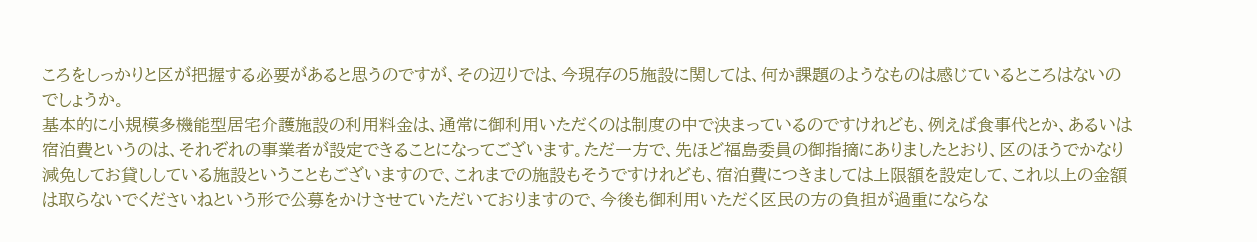ころをしっかりと区が把握する必要があると思うのですが、その辺りでは、今現存の5施設に関しては、何か課題のようなものは感じているところはないのでしょうか。
基本的に小規模多機能型居宅介護施設の利用料金は、通常に御利用いただくのは制度の中で決まっているのですけれども、例えば食事代とか、あるいは宿泊費というのは、それぞれの事業者が設定できることになってございます。ただ一方で、先ほど福島委員の御指摘にありましたとおり、区のほうでかなり減免してお貸ししている施設ということもございますので、これまでの施設もそうですけれども、宿泊費につきましては上限額を設定して、これ以上の金額は取らないでくださいねという形で公募をかけさせていただいておりますので、今後も御利用いただく区民の方の負担が過重にならな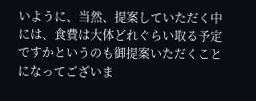いように、当然、提案していただく中には、食費は大体どれぐらい取る予定ですかというのも御提案いただくことになってございま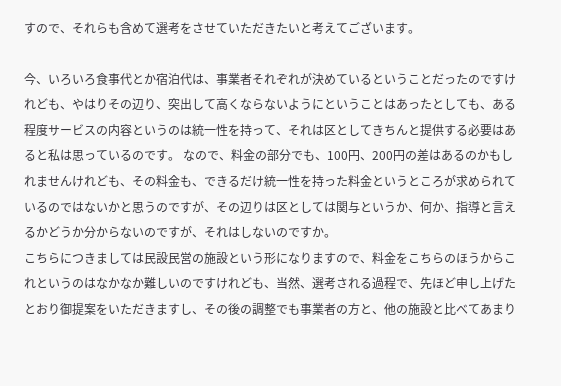すので、それらも含めて選考をさせていただきたいと考えてございます。

今、いろいろ食事代とか宿泊代は、事業者それぞれが決めているということだったのですけれども、やはりその辺り、突出して高くならないようにということはあったとしても、ある程度サービスの内容というのは統一性を持って、それは区としてきちんと提供する必要はあると私は思っているのです。 なので、料金の部分でも、100円、200円の差はあるのかもしれませんけれども、その料金も、できるだけ統一性を持った料金というところが求められているのではないかと思うのですが、その辺りは区としては関与というか、何か、指導と言えるかどうか分からないのですが、それはしないのですか。
こちらにつきましては民設民営の施設という形になりますので、料金をこちらのほうからこれというのはなかなか難しいのですけれども、当然、選考される過程で、先ほど申し上げたとおり御提案をいただきますし、その後の調整でも事業者の方と、他の施設と比べてあまり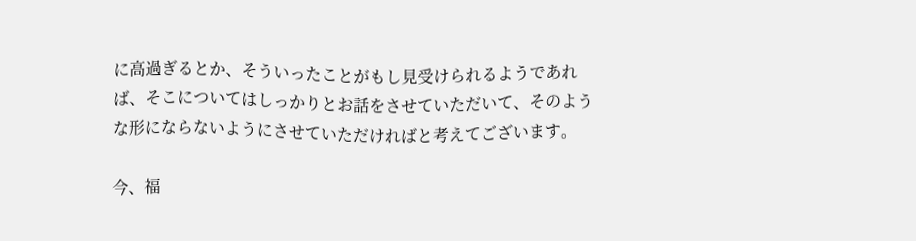に高過ぎるとか、そういったことがもし見受けられるようであれば、そこについてはしっかりとお話をさせていただいて、そのような形にならないようにさせていただければと考えてございます。

今、福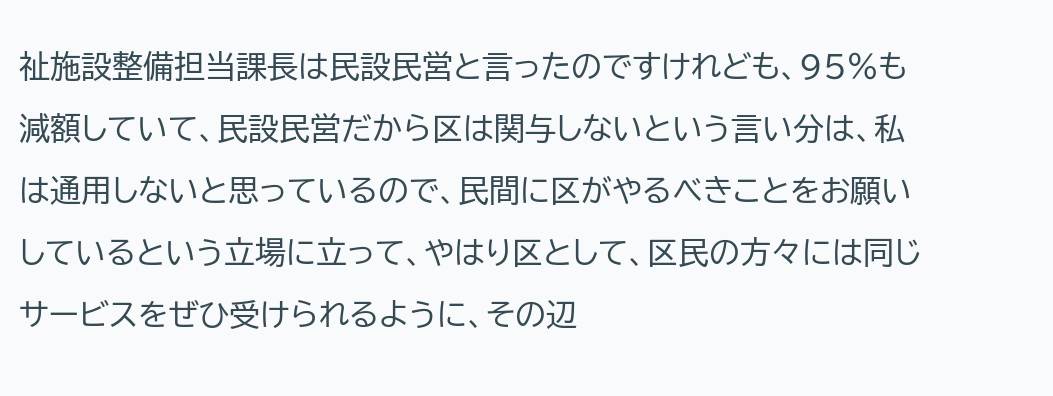祉施設整備担当課長は民設民営と言ったのですけれども、95%も減額していて、民設民営だから区は関与しないという言い分は、私は通用しないと思っているので、民間に区がやるべきことをお願いしているという立場に立って、やはり区として、区民の方々には同じサービスをぜひ受けられるように、その辺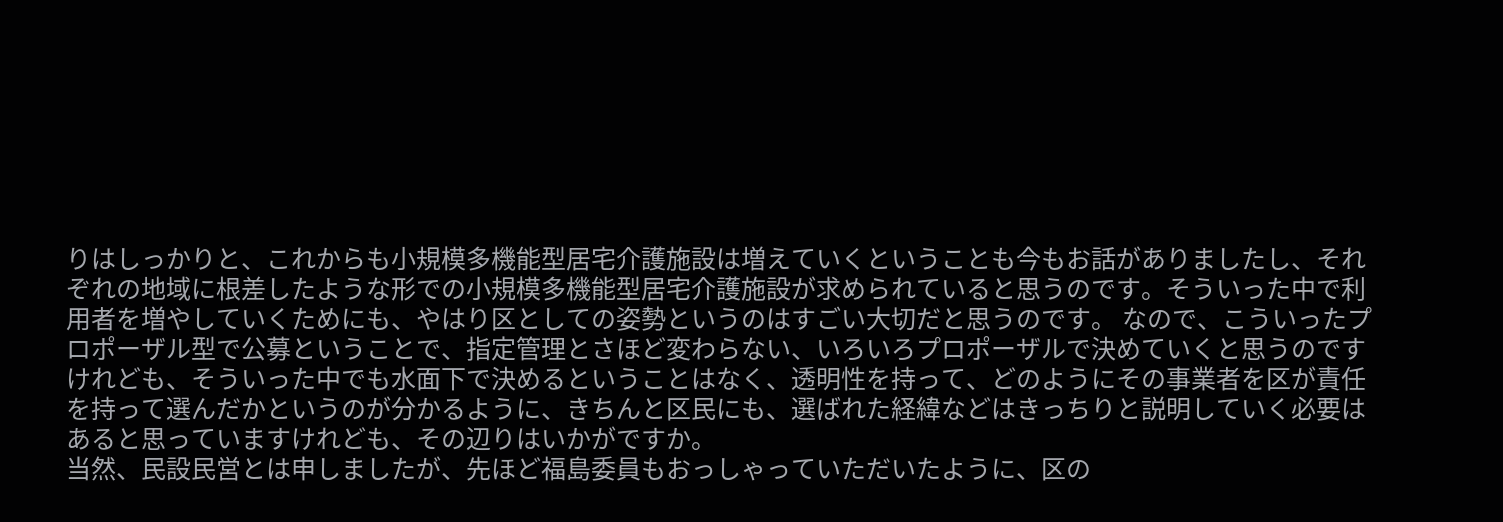りはしっかりと、これからも小規模多機能型居宅介護施設は増えていくということも今もお話がありましたし、それぞれの地域に根差したような形での小規模多機能型居宅介護施設が求められていると思うのです。そういった中で利用者を増やしていくためにも、やはり区としての姿勢というのはすごい大切だと思うのです。 なので、こういったプロポーザル型で公募ということで、指定管理とさほど変わらない、いろいろプロポーザルで決めていくと思うのですけれども、そういった中でも水面下で決めるということはなく、透明性を持って、どのようにその事業者を区が責任を持って選んだかというのが分かるように、きちんと区民にも、選ばれた経緯などはきっちりと説明していく必要はあると思っていますけれども、その辺りはいかがですか。
当然、民設民営とは申しましたが、先ほど福島委員もおっしゃっていただいたように、区の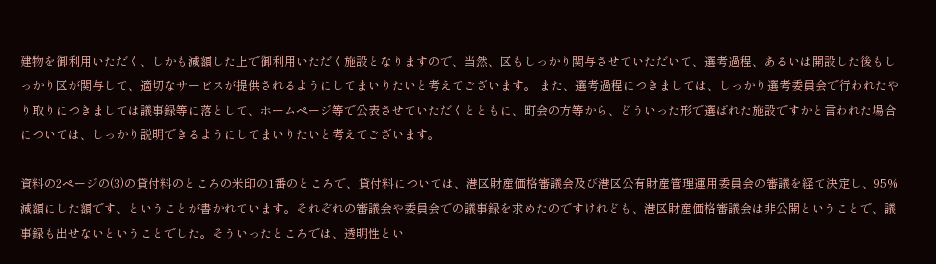建物を御利用いただく、しかも減額した上で御利用いただく施設となりますので、当然、区もしっかり関与させていただいて、選考過程、あるいは開設した後もしっかり区が関与して、適切なサービスが提供されるようにしてまいりたいと考えてございます。 また、選考過程につきましては、しっかり選考委員会で行われたやり取りにつきましては議事録等に落として、ホームページ等で公表させていただくとともに、町会の方等から、どういった形で選ばれた施設ですかと言われた場合については、しっかり説明できるようにしてまいりたいと考えてございます。

資料の2ページの(3)の貸付料のところの米印の1番のところで、貸付料については、港区財産価格審議会及び港区公有財産管理運用委員会の審議を経て決定し、95%減額にした額です、ということが書かれています。それぞれの審議会や委員会での議事録を求めたのですけれども、港区財産価格審議会は非公開ということで、議事録も出せないということでした。そういったところでは、透明性とい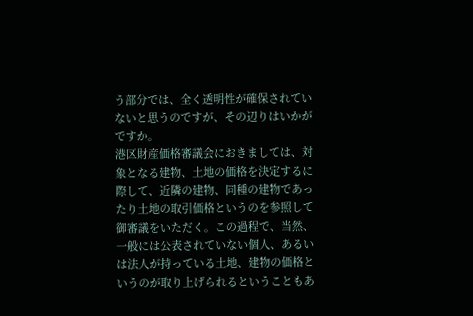う部分では、全く透明性が確保されていないと思うのですが、その辺りはいかがですか。
港区財産価格審議会におきましては、対象となる建物、土地の価格を決定するに際して、近隣の建物、同種の建物であったり土地の取引価格というのを参照して御審議をいただく。この過程で、当然、一般には公表されていない個人、あるいは法人が持っている土地、建物の価格というのが取り上げられるということもあ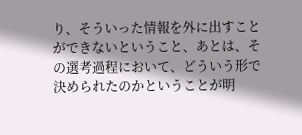り、そういった情報を外に出すことができないということ、あとは、その選考過程において、どういう形で決められたのかということが明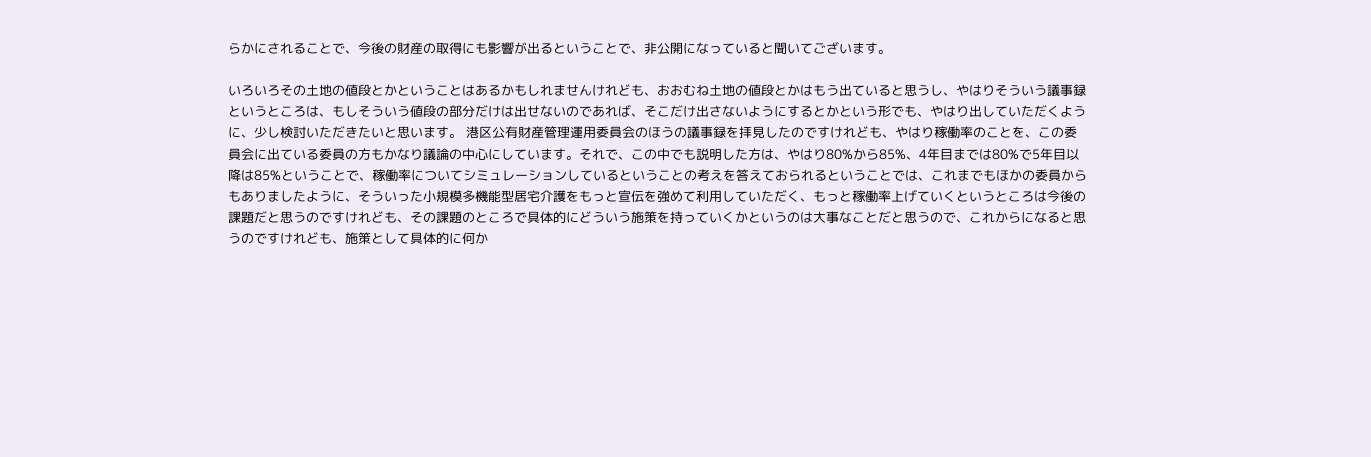らかにされることで、今後の財産の取得にも影響が出るということで、非公開になっていると聞いてございます。

いろいろその土地の値段とかということはあるかもしれませんけれども、おおむね土地の値段とかはもう出ていると思うし、やはりそういう議事録というところは、もしそういう値段の部分だけは出せないのであれば、そこだけ出さないようにするとかという形でも、やはり出していただくように、少し検討いただきたいと思います。 港区公有財産管理運用委員会のほうの議事録を拝見したのですけれども、やはり稼働率のことを、この委員会に出ている委員の方もかなり議論の中心にしています。それで、この中でも説明した方は、やはり80%から85%、4年目までは80%で5年目以降は85%ということで、稼働率についてシミュレーションしているということの考えを答えておられるということでは、これまでもほかの委員からもありましたように、そういった小規模多機能型居宅介護をもっと宣伝を強めて利用していただく、もっと稼働率上げていくというところは今後の課題だと思うのですけれども、その課題のところで具体的にどういう施策を持っていくかというのは大事なことだと思うので、これからになると思うのですけれども、施策として具体的に何か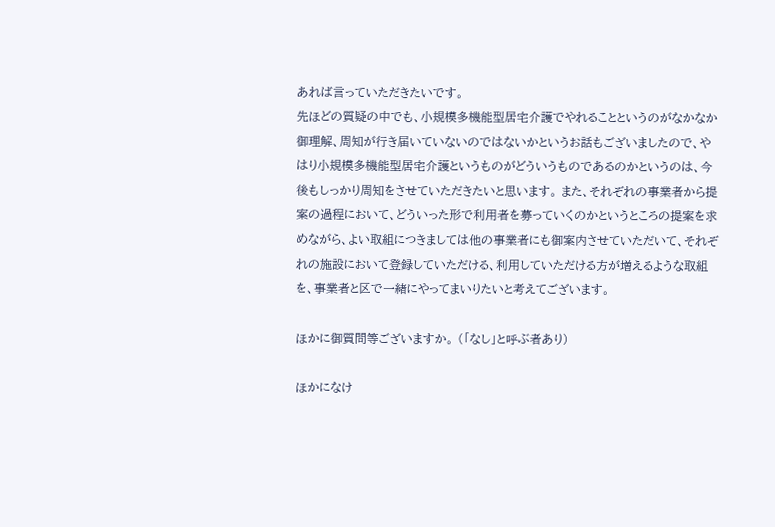あれば言っていただきたいです。
先ほどの質疑の中でも、小規模多機能型居宅介護でやれることというのがなかなか御理解、周知が行き届いていないのではないかというお話もございましたので、やはり小規模多機能型居宅介護というものがどういうものであるのかというのは、今後もしっかり周知をさせていただきたいと思います。 また、それぞれの事業者から提案の過程において、どういった形で利用者を募っていくのかというところの提案を求めながら、よい取組につきましては他の事業者にも御案内させていただいて、それぞれの施設において登録していただける、利用していただける方が増えるような取組を、事業者と区で一緒にやってまいりたいと考えてございます。

ほかに御質問等ございますか。 (「なし」と呼ぶ者あり)

ほかになけ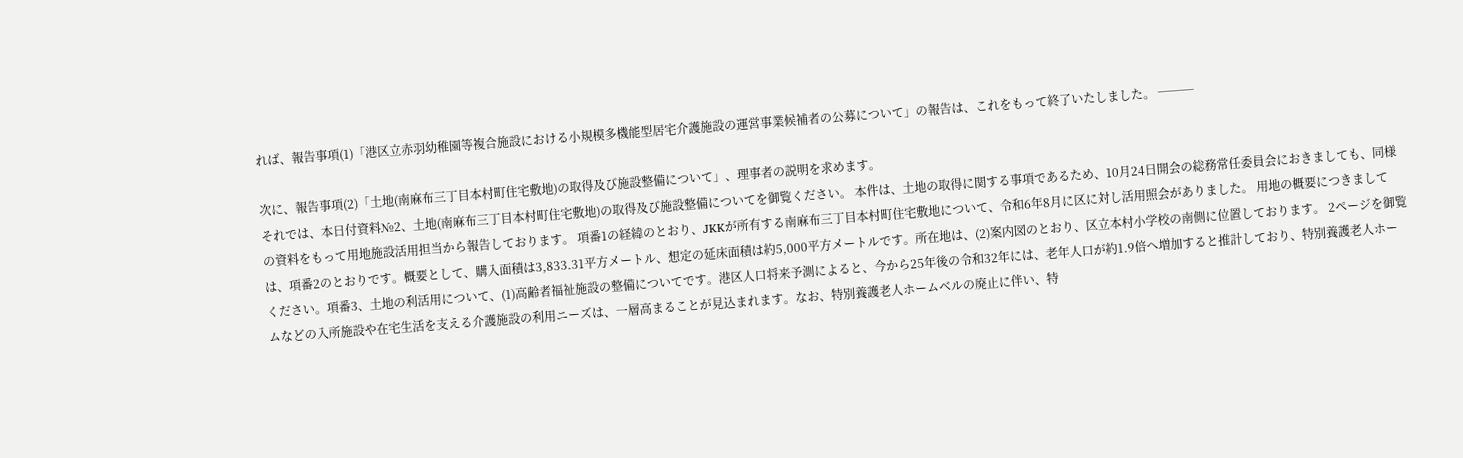れば、報告事項(1)「港区立赤羽幼稚園等複合施設における小規模多機能型居宅介護施設の運営事業候補者の公募について」の報告は、これをもって終了いたしました。 ───

次に、報告事項(2)「土地(南麻布三丁目本村町住宅敷地)の取得及び施設整備について」、理事者の説明を求めます。
それでは、本日付資料№2、土地(南麻布三丁目本村町住宅敷地)の取得及び施設整備についてを御覧ください。 本件は、土地の取得に関する事項であるため、10月24日開会の総務常任委員会におきましても、同様の資料をもって用地施設活用担当から報告しております。 項番1の経緯のとおり、JKKが所有する南麻布三丁目本村町住宅敷地について、令和6年8月に区に対し活用照会がありました。 用地の概要につきましては、項番2のとおりです。概要として、購入面積は3,833.31平方メートル、想定の延床面積は約5,000平方メートルです。所在地は、(2)案内図のとおり、区立本村小学校の南側に位置しております。 2ページを御覧ください。項番3、土地の利活用について、(1)高齢者福祉施設の整備についてです。港区人口将来予測によると、今から25年後の令和32年には、老年人口が約1.9倍へ増加すると推計しており、特別養護老人ホームなどの入所施設や在宅生活を支える介護施設の利用ニーズは、一層高まることが見込まれます。なお、特別養護老人ホームベルの廃止に伴い、特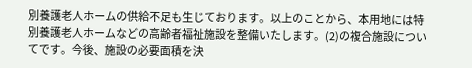別養護老人ホームの供給不足も生じております。以上のことから、本用地には特別養護老人ホームなどの高齢者福祉施設を整備いたします。(2)の複合施設についてです。今後、施設の必要面積を決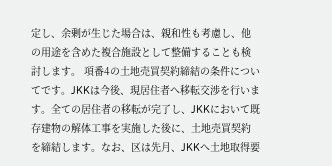定し、余剰が生じた場合は、親和性も考慮し、他の用途を含めた複合施設として整備することも検討します。 項番4の土地売買契約締結の条件についてです。JKKは今後、現居住者へ移転交渉を行います。全ての居住者の移転が完了し、JKKにおいて既存建物の解体工事を実施した後に、土地売買契約を締結します。なお、区は先月、JKKへ土地取得要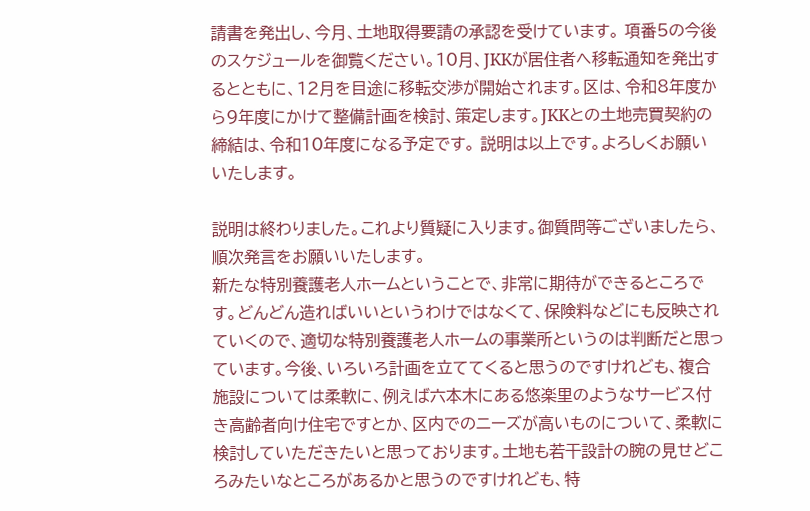請書を発出し、今月、土地取得要請の承認を受けています。 項番5の今後のスケジュールを御覧ください。10月、JKKが居住者へ移転通知を発出するとともに、12月を目途に移転交渉が開始されます。区は、令和8年度から9年度にかけて整備計画を検討、策定します。JKKとの土地売買契約の締結は、令和10年度になる予定です。 説明は以上です。よろしくお願いいたします。

説明は終わりました。これより質疑に入ります。御質問等ございましたら、順次発言をお願いいたします。
新たな特別養護老人ホームということで、非常に期待ができるところです。どんどん造ればいいというわけではなくて、保険料などにも反映されていくので、適切な特別養護老人ホームの事業所というのは判断だと思っています。今後、いろいろ計画を立ててくると思うのですけれども、複合施設については柔軟に、例えば六本木にある悠楽里のようなサービス付き高齢者向け住宅ですとか、区内でのニーズが高いものについて、柔軟に検討していただきたいと思っております。土地も若干設計の腕の見せどころみたいなところがあるかと思うのですけれども、特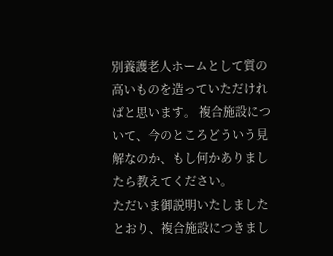別養護老人ホームとして質の高いものを造っていただければと思います。 複合施設について、今のところどういう見解なのか、もし何かありましたら教えてください。
ただいま御説明いたしましたとおり、複合施設につきまし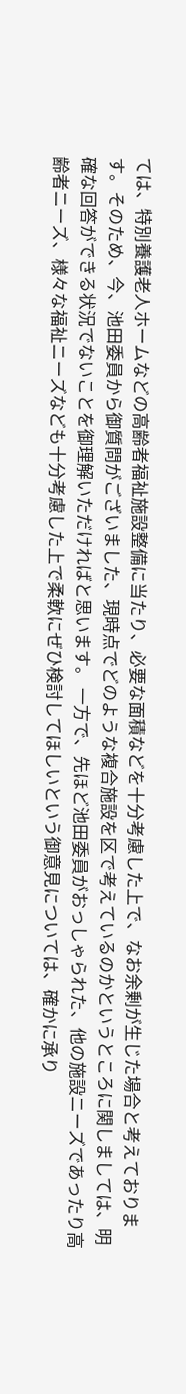ては、特別養護老人ホームなどの高齢者福祉施設整備に当たり、必要な面積などを十分考慮した上で、なお余剰が生じた場合と考えております。そのため、今、池田委員から御質問がございました、現時点でどのような複合施設を区で考えているのかというところに関しましては、明確な回答ができる状況でないことを御理解いただければと思います。 一方で、先ほど池田委員がおっしゃられた、他の施設ニーズであったり高齢者ニーズ、様々な福祉ニーズなども十分考慮した上で柔軟にぜひ検討してほしいという御意見については、確かに承り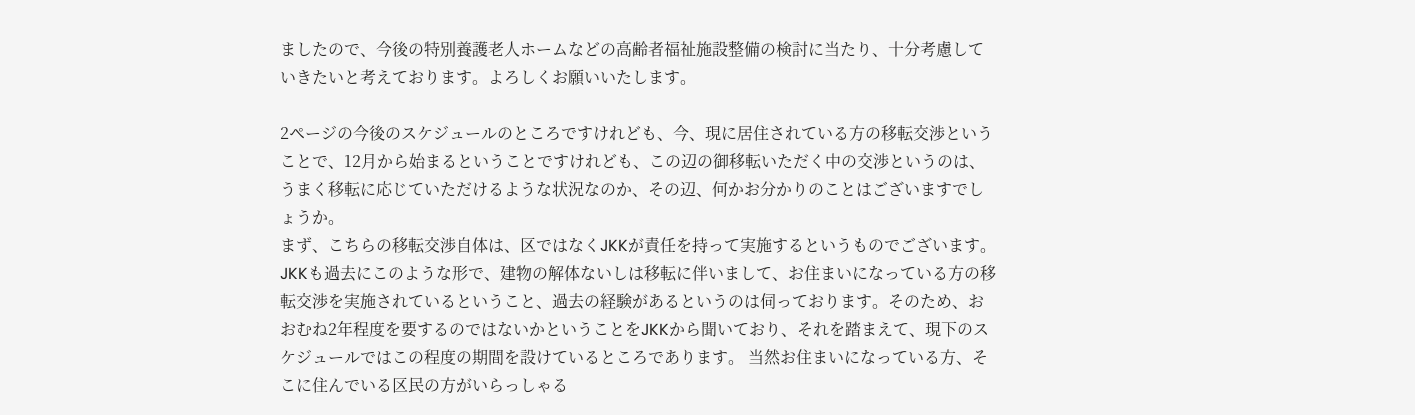ましたので、今後の特別養護老人ホームなどの高齢者福祉施設整備の検討に当たり、十分考慮していきたいと考えております。よろしくお願いいたします。

2ページの今後のスケジュールのところですけれども、今、現に居住されている方の移転交渉ということで、12月から始まるということですけれども、この辺の御移転いただく中の交渉というのは、うまく移転に応じていただけるような状況なのか、その辺、何かお分かりのことはございますでしょうか。
まず、こちらの移転交渉自体は、区ではなくJKKが責任を持って実施するというものでございます。JKKも過去にこのような形で、建物の解体ないしは移転に伴いまして、お住まいになっている方の移転交渉を実施されているということ、過去の経験があるというのは伺っております。そのため、おおむね2年程度を要するのではないかということをJKKから聞いており、それを踏まえて、現下のスケジュールではこの程度の期間を設けているところであります。 当然お住まいになっている方、そこに住んでいる区民の方がいらっしゃる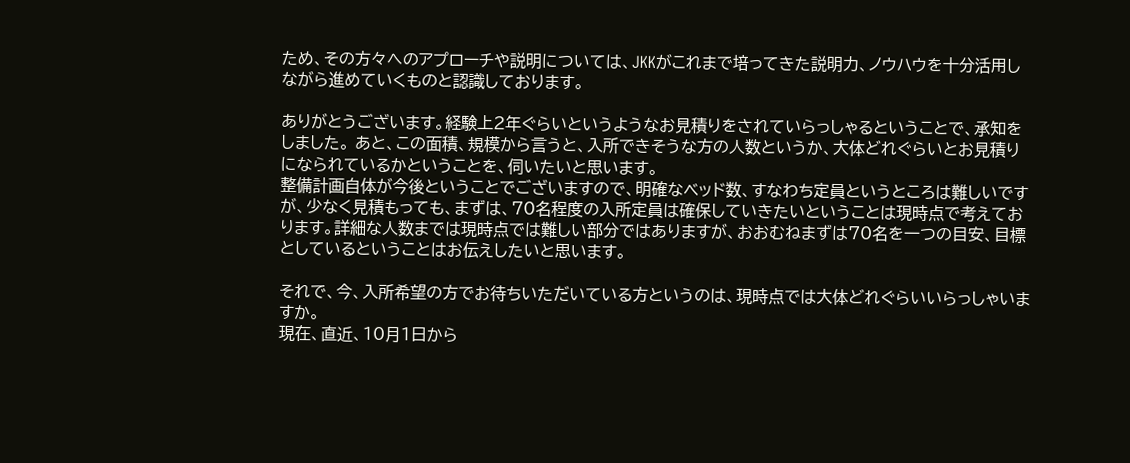ため、その方々へのアプローチや説明については、JKKがこれまで培ってきた説明力、ノウハウを十分活用しながら進めていくものと認識しております。

ありがとうございます。経験上2年ぐらいというようなお見積りをされていらっしゃるということで、承知をしました。 あと、この面積、規模から言うと、入所できそうな方の人数というか、大体どれぐらいとお見積りになられているかということを、伺いたいと思います。
整備計画自体が今後ということでございますので、明確なベッド数、すなわち定員というところは難しいですが、少なく見積もっても、まずは、70名程度の入所定員は確保していきたいということは現時点で考えております。詳細な人数までは現時点では難しい部分ではありますが、おおむねまずは70名を一つの目安、目標としているということはお伝えしたいと思います。

それで、今、入所希望の方でお待ちいただいている方というのは、現時点では大体どれぐらいいらっしゃいますか。
現在、直近、10月1日から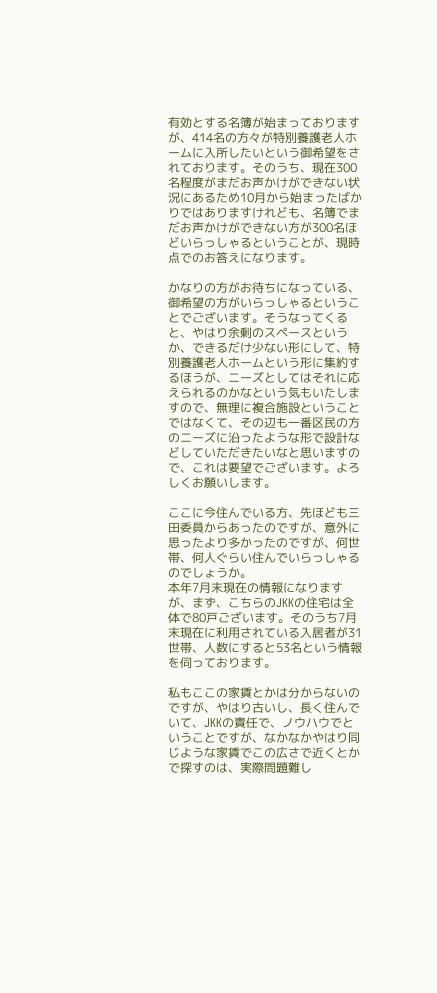有効とする名簿が始まっておりますが、414名の方々が特別養護老人ホームに入所したいという御希望をされております。そのうち、現在300名程度がまだお声かけができない状況にあるため10月から始まったばかりではありますけれども、名簿でまだお声かけができない方が300名ほどいらっしゃるということが、現時点でのお答えになります。

かなりの方がお待ちになっている、御希望の方がいらっしゃるということでございます。そうなってくると、やはり余剰のスペースというか、できるだけ少ない形にして、特別養護老人ホームという形に集約するほうが、ニーズとしてはそれに応えられるのかなという気もいたしますので、無理に複合施設ということではなくて、その辺も一番区民の方のニーズに沿ったような形で設計などしていただきたいなと思いますので、これは要望でございます。よろしくお願いします。

ここに今住んでいる方、先ほども三田委員からあったのですが、意外に思ったより多かったのですが、何世帯、何人ぐらい住んでいらっしゃるのでしょうか。
本年7月末現在の情報になりますが、まず、こちらのJKKの住宅は全体で80戸ございます。そのうち7月末現在に利用されている入居者が31世帯、人数にすると53名という情報を伺っております。

私もここの家賃とかは分からないのですが、やはり古いし、長く住んでいて、JKKの責任で、ノウハウでということですが、なかなかやはり同じような家賃でこの広さで近くとかで探すのは、実際問題難し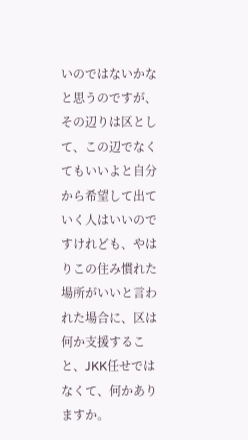いのではないかなと思うのですが、その辺りは区として、この辺でなくてもいいよと自分から希望して出ていく人はいいのですけれども、やはりこの住み慣れた場所がいいと言われた場合に、区は何か支援すること、JKK任せではなくて、何かありますか。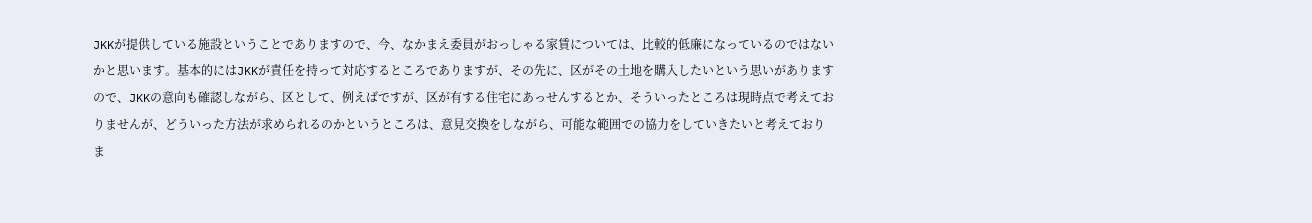JKKが提供している施設ということでありますので、今、なかまえ委員がおっしゃる家賃については、比較的低廉になっているのではないかと思います。基本的にはJKKが責任を持って対応するところでありますが、その先に、区がその土地を購入したいという思いがありますので、JKKの意向も確認しながら、区として、例えばですが、区が有する住宅にあっせんするとか、そういったところは現時点で考えておりませんが、どういった方法が求められるのかというところは、意見交換をしながら、可能な範囲での協力をしていきたいと考えておりま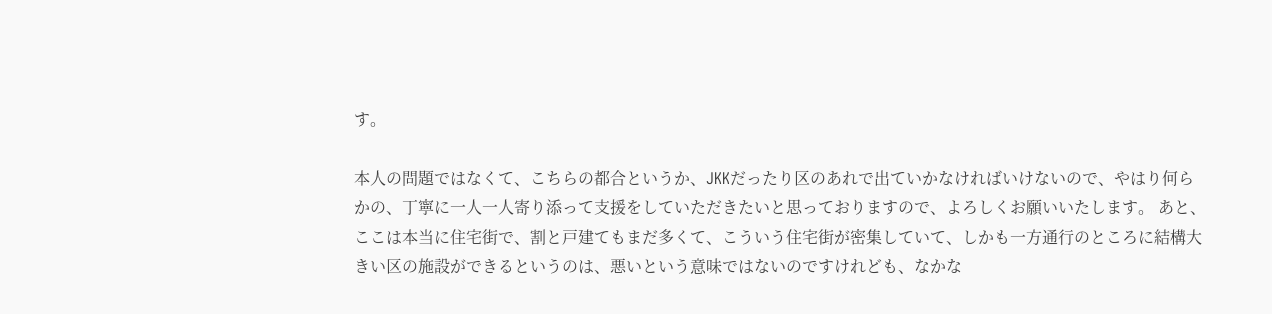す。

本人の問題ではなくて、こちらの都合というか、JKKだったり区のあれで出ていかなければいけないので、やはり何らかの、丁寧に一人一人寄り添って支援をしていただきたいと思っておりますので、よろしくお願いいたします。 あと、ここは本当に住宅街で、割と戸建てもまだ多くて、こういう住宅街が密集していて、しかも一方通行のところに結構大きい区の施設ができるというのは、悪いという意味ではないのですけれども、なかな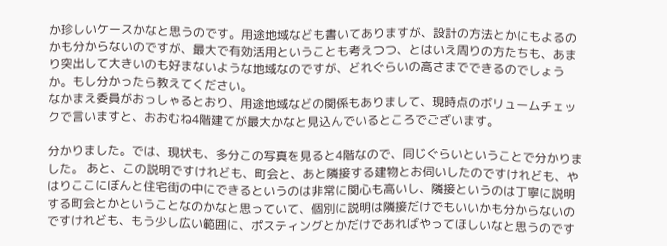か珍しいケースかなと思うのです。用途地域なども書いてありますが、設計の方法とかにもよるのかも分からないのですが、最大で有効活用ということも考えつつ、とはいえ周りの方たちも、あまり突出して大きいのも好まないような地域なのですが、どれぐらいの高さまでできるのでしょうか。もし分かったら教えてください。
なかまえ委員がおっしゃるとおり、用途地域などの関係もありまして、現時点のボリュームチェックで言いますと、おおむね4階建てが最大かなと見込んでいるところでございます。

分かりました。では、現状も、多分この写真を見ると4階なので、同じぐらいということで分かりました。 あと、この説明ですけれども、町会と、あと隣接する建物とお伺いしたのですけれども、やはりここにぼんと住宅街の中にできるというのは非常に関心も高いし、隣接というのは丁寧に説明する町会とかということなのかなと思っていて、個別に説明は隣接だけでもいいかも分からないのですけれども、もう少し広い範囲に、ポスティングとかだけであればやってほしいなと思うのです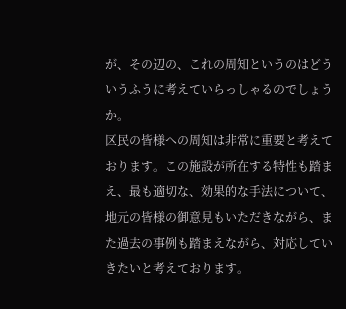が、その辺の、これの周知というのはどういうふうに考えていらっしゃるのでしょうか。
区民の皆様への周知は非常に重要と考えております。この施設が所在する特性も踏まえ、最も適切な、効果的な手法について、地元の皆様の御意見もいただきながら、また過去の事例も踏まえながら、対応していきたいと考えております。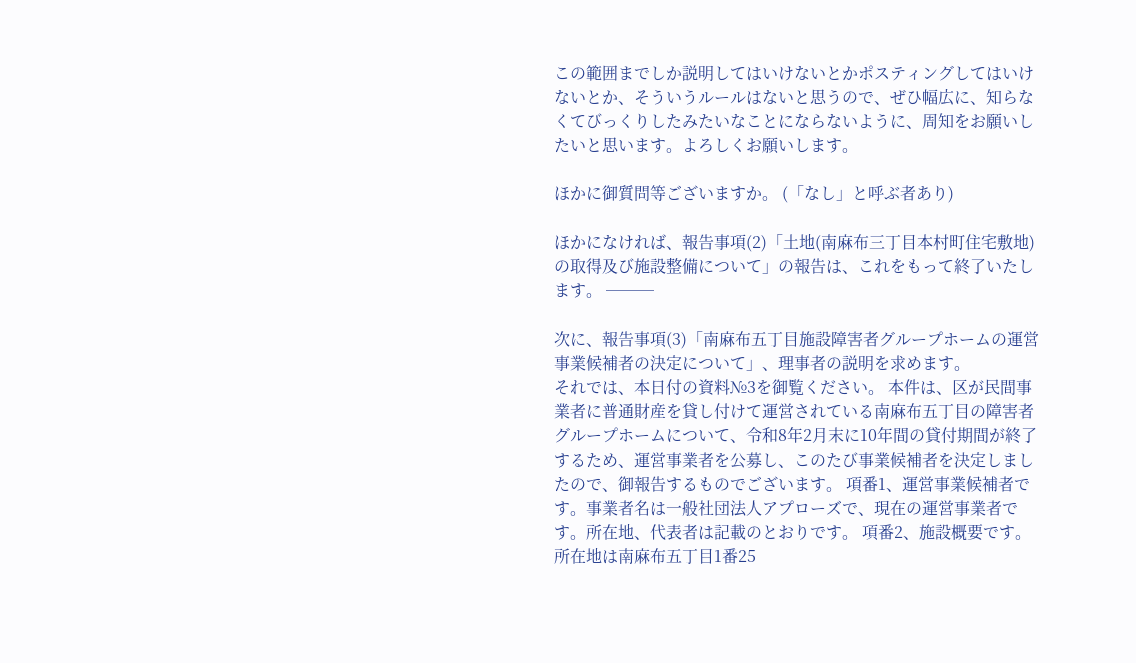この範囲までしか説明してはいけないとかポスティングしてはいけないとか、そういうルールはないと思うので、ぜひ幅広に、知らなくてびっくりしたみたいなことにならないように、周知をお願いしたいと思います。よろしくお願いします。

ほかに御質問等ございますか。 (「なし」と呼ぶ者あり)

ほかになければ、報告事項(2)「土地(南麻布三丁目本村町住宅敷地)の取得及び施設整備について」の報告は、これをもって終了いたします。 ───

次に、報告事項(3)「南麻布五丁目施設障害者グループホームの運営事業候補者の決定について」、理事者の説明を求めます。
それでは、本日付の資料№3を御覧ください。 本件は、区が民間事業者に普通財産を貸し付けて運営されている南麻布五丁目の障害者グループホームについて、令和8年2月末に10年間の貸付期間が終了するため、運営事業者を公募し、このたび事業候補者を決定しましたので、御報告するものでございます。 項番1、運営事業候補者です。事業者名は一般社団法人アプローズで、現在の運営事業者です。所在地、代表者は記載のとおりです。 項番2、施設概要です。所在地は南麻布五丁目1番25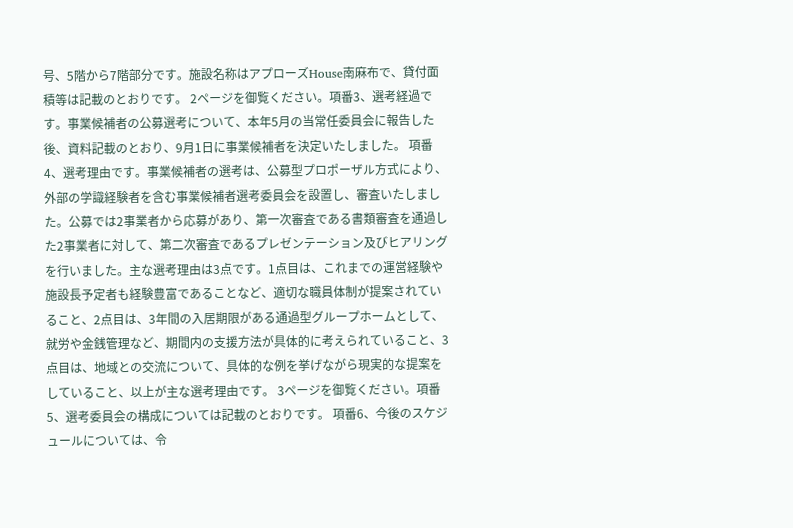号、5階から7階部分です。施設名称はアプローズHouse南麻布で、貸付面積等は記載のとおりです。 2ページを御覧ください。項番3、選考経過です。事業候補者の公募選考について、本年5月の当常任委員会に報告した後、資料記載のとおり、9月1日に事業候補者を決定いたしました。 項番4、選考理由です。事業候補者の選考は、公募型プロポーザル方式により、外部の学識経験者を含む事業候補者選考委員会を設置し、審査いたしました。公募では2事業者から応募があり、第一次審査である書類審査を通過した2事業者に対して、第二次審査であるプレゼンテーション及びヒアリングを行いました。主な選考理由は3点です。1点目は、これまでの運営経験や施設長予定者も経験豊富であることなど、適切な職員体制が提案されていること、2点目は、3年間の入居期限がある通過型グループホームとして、就労や金銭管理など、期間内の支援方法が具体的に考えられていること、3点目は、地域との交流について、具体的な例を挙げながら現実的な提案をしていること、以上が主な選考理由です。 3ページを御覧ください。項番5、選考委員会の構成については記載のとおりです。 項番6、今後のスケジュールについては、令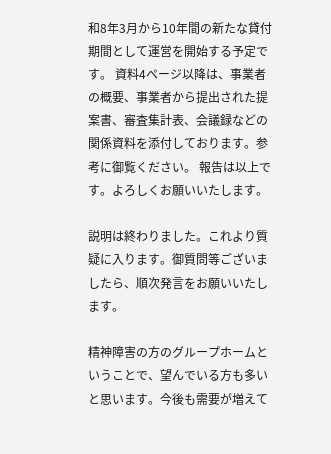和8年3月から10年間の新たな貸付期間として運営を開始する予定です。 資料4ページ以降は、事業者の概要、事業者から提出された提案書、審査集計表、会議録などの関係資料を添付しております。参考に御覧ください。 報告は以上です。よろしくお願いいたします。

説明は終わりました。これより質疑に入ります。御質問等ございましたら、順次発言をお願いいたします。

精神障害の方のグループホームということで、望んでいる方も多いと思います。今後も需要が増えて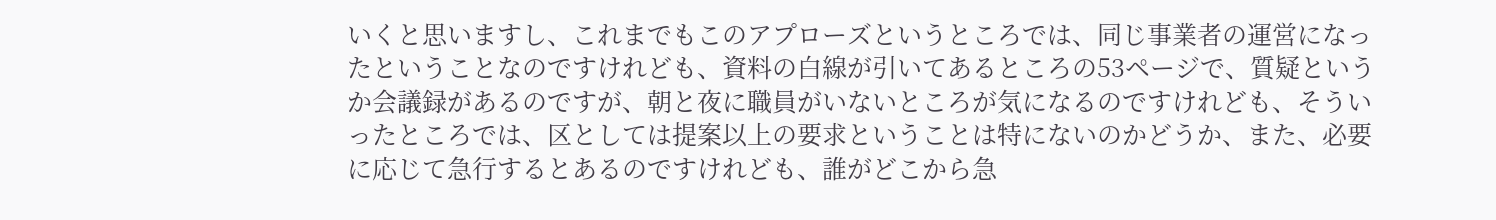いくと思いますし、これまでもこのアプローズというところでは、同じ事業者の運営になったということなのですけれども、資料の白線が引いてあるところの53ページで、質疑というか会議録があるのですが、朝と夜に職員がいないところが気になるのですけれども、そういったところでは、区としては提案以上の要求ということは特にないのかどうか、また、必要に応じて急行するとあるのですけれども、誰がどこから急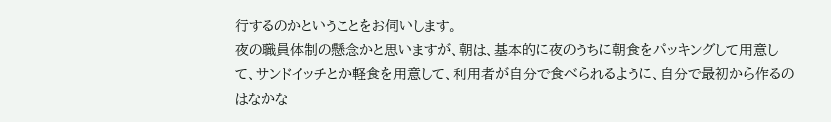行するのかということをお伺いします。
夜の職員体制の懸念かと思いますが、朝は、基本的に夜のうちに朝食をパッキングして用意して、サンドイッチとか軽食を用意して、利用者が自分で食べられるように、自分で最初から作るのはなかな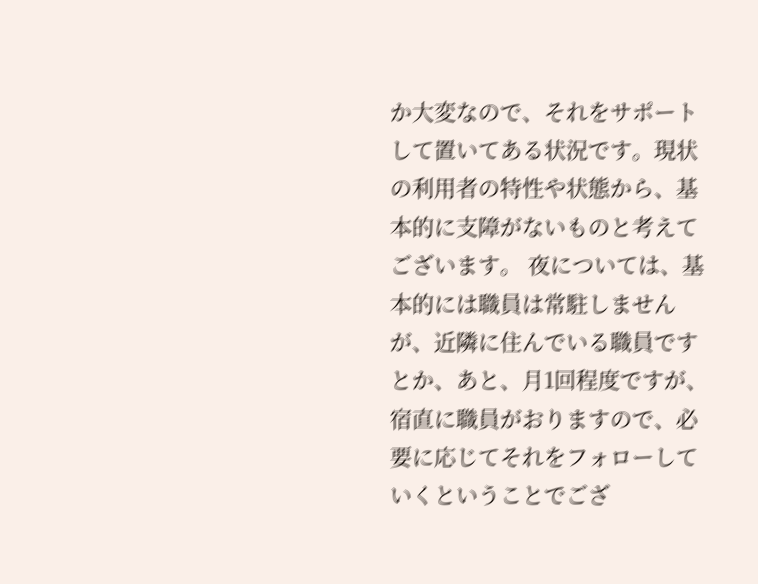か大変なので、それをサポートして置いてある状況です。現状の利用者の特性や状態から、基本的に支障がないものと考えてございます。 夜については、基本的には職員は常駐しませんが、近隣に住んでいる職員ですとか、あと、月1回程度ですが、宿直に職員がおりますので、必要に応じてそれをフォローしていくということでござ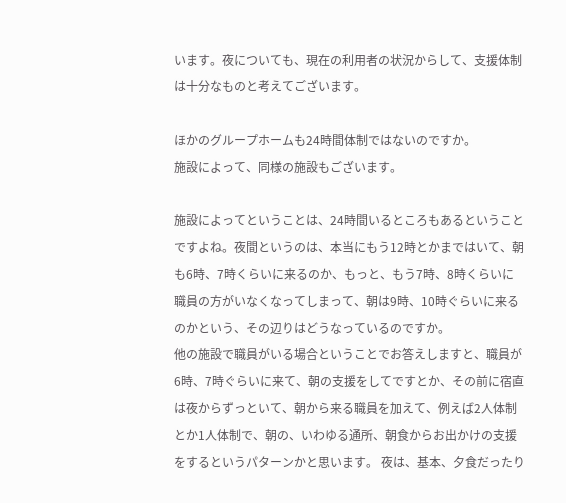います。夜についても、現在の利用者の状況からして、支援体制は十分なものと考えてございます。

ほかのグループホームも24時間体制ではないのですか。
施設によって、同様の施設もございます。

施設によってということは、24時間いるところもあるということですよね。夜間というのは、本当にもう12時とかまではいて、朝も6時、7時くらいに来るのか、もっと、もう7時、8時くらいに職員の方がいなくなってしまって、朝は9時、10時ぐらいに来るのかという、その辺りはどうなっているのですか。
他の施設で職員がいる場合ということでお答えしますと、職員が6時、7時ぐらいに来て、朝の支援をしてですとか、その前に宿直は夜からずっといて、朝から来る職員を加えて、例えば2人体制とか1人体制で、朝の、いわゆる通所、朝食からお出かけの支援をするというパターンかと思います。 夜は、基本、夕食だったり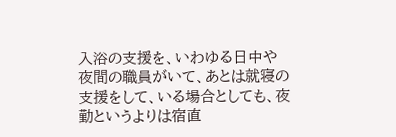入浴の支援を、いわゆる日中や夜間の職員がいて、あとは就寝の支援をして、いる場合としても、夜勤というよりは宿直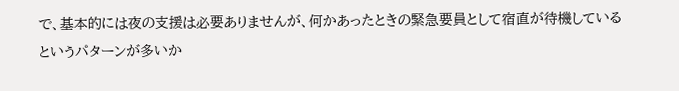で、基本的には夜の支援は必要ありませんが、何かあったときの緊急要員として宿直が待機しているというパターンが多いか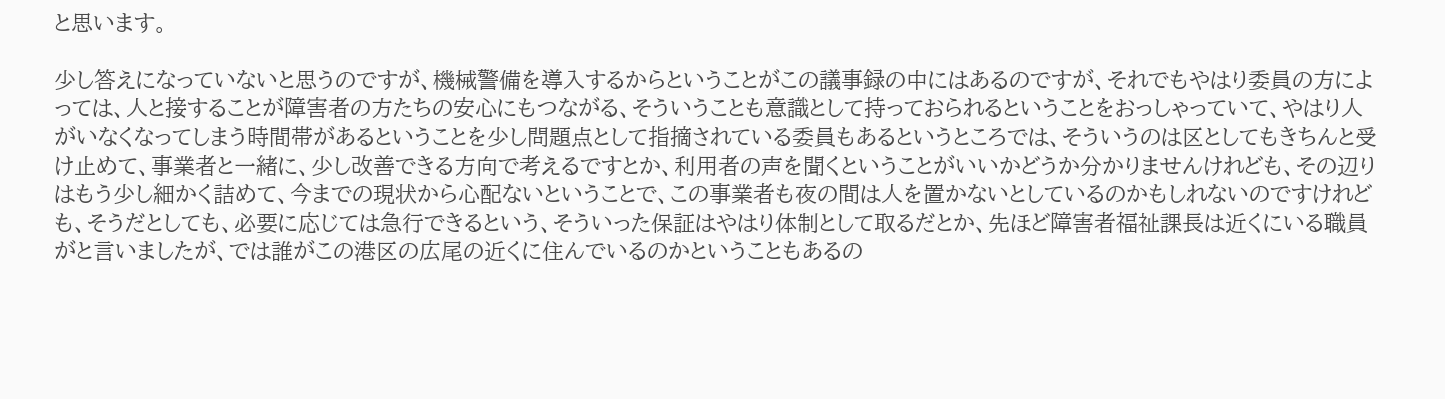と思います。

少し答えになっていないと思うのですが、機械警備を導入するからということがこの議事録の中にはあるのですが、それでもやはり委員の方によっては、人と接することが障害者の方たちの安心にもつながる、そういうことも意識として持っておられるということをおっしゃっていて、やはり人がいなくなってしまう時間帯があるということを少し問題点として指摘されている委員もあるというところでは、そういうのは区としてもきちんと受け止めて、事業者と一緒に、少し改善できる方向で考えるですとか、利用者の声を聞くということがいいかどうか分かりませんけれども、その辺りはもう少し細かく詰めて、今までの現状から心配ないということで、この事業者も夜の間は人を置かないとしているのかもしれないのですけれども、そうだとしても、必要に応じては急行できるという、そういった保証はやはり体制として取るだとか、先ほど障害者福祉課長は近くにいる職員がと言いましたが、では誰がこの港区の広尾の近くに住んでいるのかということもあるの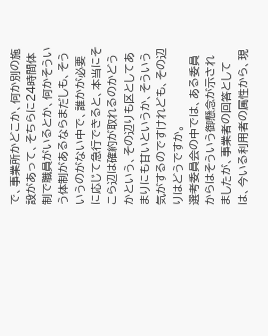で、事業所かどこか、何か別の施設があって、そちらに24時間体制で職員がいるとか、何かそういう体制があるならまだしも、そういうのがない中で、誰かが必要に応じて急行できると、本当にそこら辺は確約が取れるのかどうかという、その辺りも区としてあまりにも甘いというか、そういう気がするのですけれども、その辺りはどうですか。
選考委員会の中では、ある委員からはそういう御懸念が示されましたが、事業者の回答としては、今いる利用者の属性から、現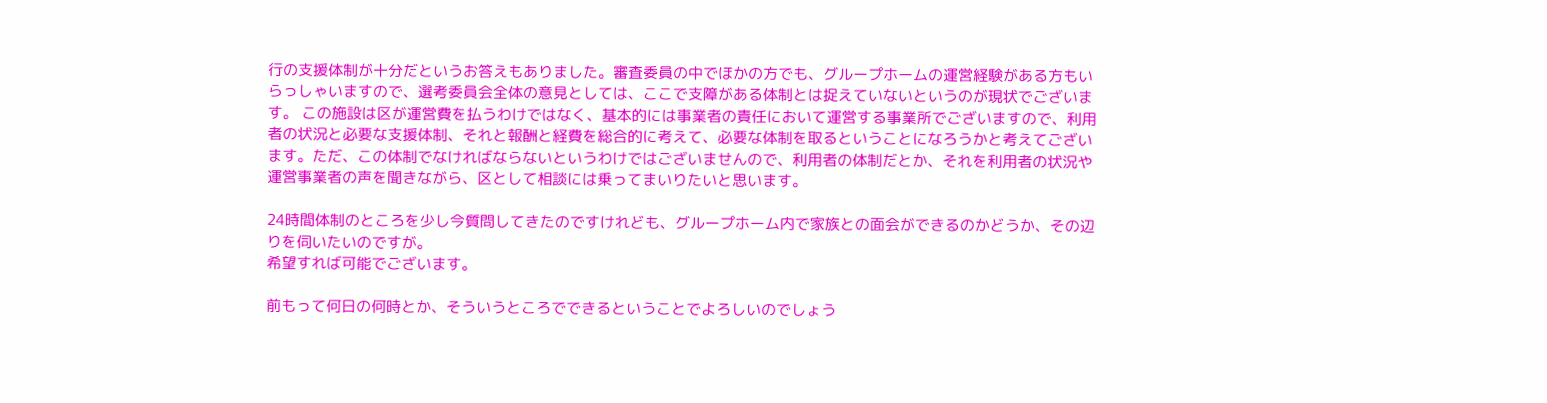行の支援体制が十分だというお答えもありました。審査委員の中でほかの方でも、グループホームの運営経験がある方もいらっしゃいますので、選考委員会全体の意見としては、ここで支障がある体制とは捉えていないというのが現状でございます。 この施設は区が運営費を払うわけではなく、基本的には事業者の責任において運営する事業所でございますので、利用者の状況と必要な支援体制、それと報酬と経費を総合的に考えて、必要な体制を取るということになろうかと考えてございます。ただ、この体制でなければならないというわけではございませんので、利用者の体制だとか、それを利用者の状況や運営事業者の声を聞きながら、区として相談には乗ってまいりたいと思います。

24時間体制のところを少し今質問してきたのですけれども、グループホーム内で家族との面会ができるのかどうか、その辺りを伺いたいのですが。
希望すれば可能でございます。

前もって何日の何時とか、そういうところでできるということでよろしいのでしょう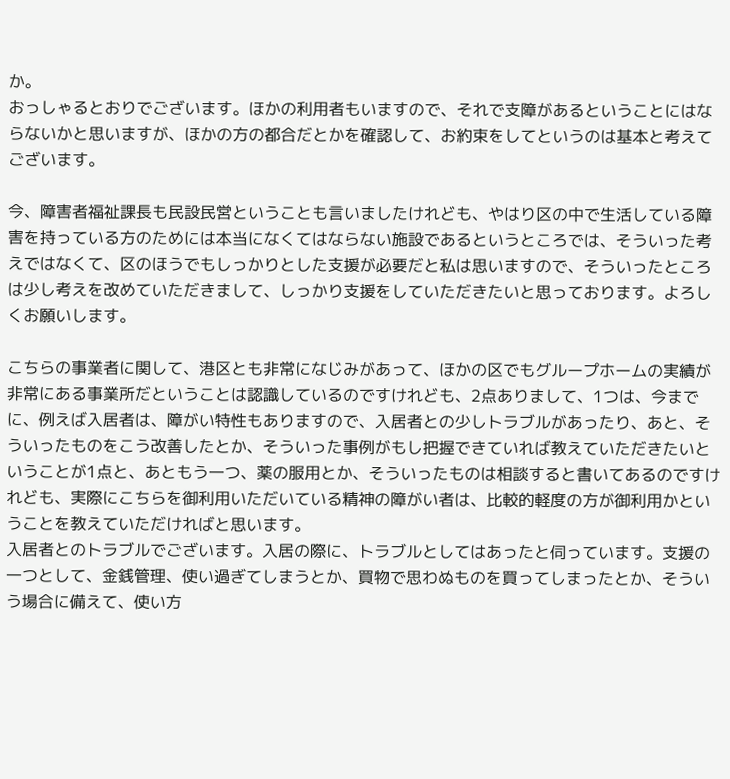か。
おっしゃるとおりでございます。ほかの利用者もいますので、それで支障があるということにはならないかと思いますが、ほかの方の都合だとかを確認して、お約束をしてというのは基本と考えてございます。

今、障害者福祉課長も民設民営ということも言いましたけれども、やはり区の中で生活している障害を持っている方のためには本当になくてはならない施設であるというところでは、そういった考えではなくて、区のほうでもしっかりとした支援が必要だと私は思いますので、そういったところは少し考えを改めていただきまして、しっかり支援をしていただきたいと思っております。よろしくお願いします。

こちらの事業者に関して、港区とも非常になじみがあって、ほかの区でもグループホームの実績が非常にある事業所だということは認識しているのですけれども、2点ありまして、1つは、今までに、例えば入居者は、障がい特性もありますので、入居者との少しトラブルがあったり、あと、そういったものをこう改善したとか、そういった事例がもし把握できていれば教えていただきたいということが1点と、あともう一つ、薬の服用とか、そういったものは相談すると書いてあるのですけれども、実際にこちらを御利用いただいている精神の障がい者は、比較的軽度の方が御利用かということを教えていただければと思います。
入居者とのトラブルでございます。入居の際に、トラブルとしてはあったと伺っています。支援の一つとして、金銭管理、使い過ぎてしまうとか、買物で思わぬものを買ってしまったとか、そういう場合に備えて、使い方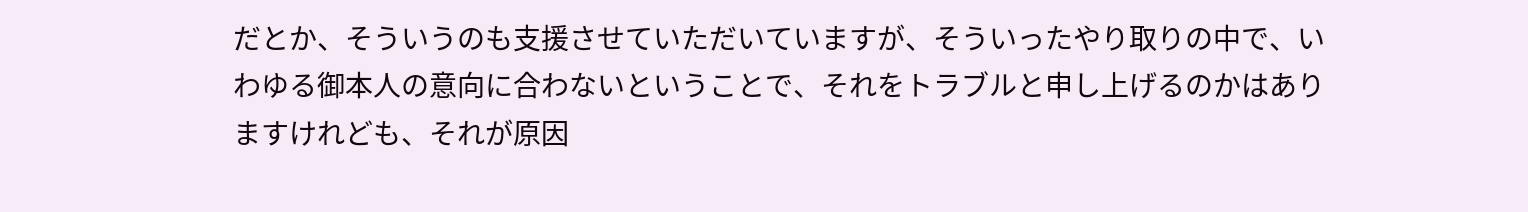だとか、そういうのも支援させていただいていますが、そういったやり取りの中で、いわゆる御本人の意向に合わないということで、それをトラブルと申し上げるのかはありますけれども、それが原因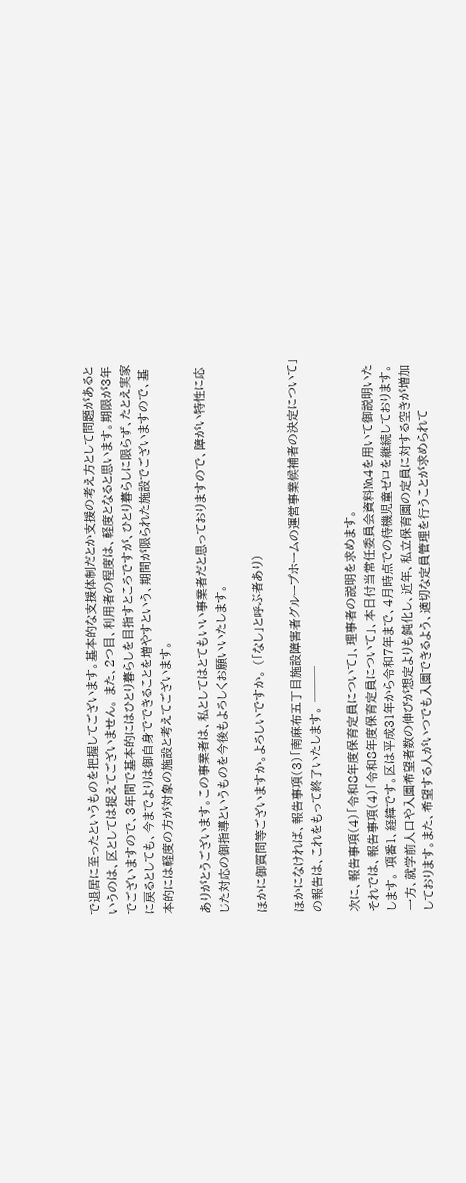で退居に至ったというものを把握してございます。基本的な支援体制だとか支援の考え方として問題があるというのは、区としては捉えてございません。 また、2つ目、利用者の程度は、軽度となると思います。期限が3年でございますので、3年間で基本的にはひとり暮らしを目指すところですが、ひとり暮らしに限らず、たとえ実家に戻るとしても、今までよりは御自身でできることを増やすという、期間が限られた施設でございますので、基本的には軽度の方が対象の施設と考えてございます。

ありがとうございます。この事業者は、私としてはとてもいい事業者だと思っておりますので、障がい特性に応じた対応の御指導というものを今後もよろしくお願いいたします。

ほかに御質問等ございますか。よろしいですか。 (「なし」と呼ぶ者あり)

ほかになければ、報告事項(3)「南麻布五丁目施設障害者グループホームの運営事業候補者の決定について」の報告は、これをもって終了いたします。 ───

次に、報告事項(4)「令和8年度保育定員について」、理事者の説明を求めます。
それでは、報告事項(4)「令和8年度保育定員について」、本日付当常任委員会資料№4を用いて御説明いたします。 項番1、経緯です。区は平成31年から令和7年まで、4月時点での待機児童ゼロを継続しております。一方、就学前人口や入園希望者数の伸びが想定よりも鈍化し、近年、私立保育園の定員に対する空きが増加しております。また、希望する人がいつでも入園できるよう、適切な定員管理を行うことが求められて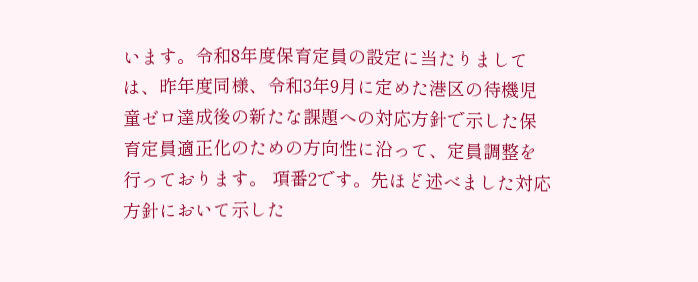います。令和8年度保育定員の設定に当たりましては、昨年度同様、令和3年9月に定めた港区の待機児童ゼロ達成後の新たな課題への対応方針で示した保育定員適正化のための方向性に沿って、定員調整を行っております。 項番2です。先ほど述べました対応方針において示した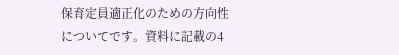保育定員適正化のための方向性についてです。資料に記載の4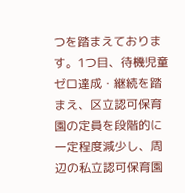つを踏まえております。1つ目、待機児童ゼロ達成・継続を踏まえ、区立認可保育園の定員を段階的に一定程度減少し、周辺の私立認可保育園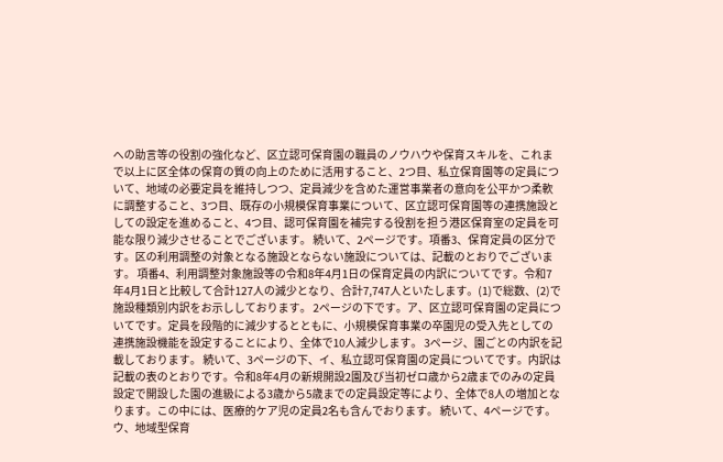への助言等の役割の強化など、区立認可保育園の職員のノウハウや保育スキルを、これまで以上に区全体の保育の質の向上のために活用すること、2つ目、私立保育園等の定員について、地域の必要定員を維持しつつ、定員減少を含めた運営事業者の意向を公平かつ柔軟に調整すること、3つ目、既存の小規模保育事業について、区立認可保育園等の連携施設としての設定を進めること、4つ目、認可保育園を補完する役割を担う港区保育室の定員を可能な限り減少させることでございます。 続いて、2ページです。項番3、保育定員の区分です。区の利用調整の対象となる施設とならない施設については、記載のとおりでございます。 項番4、利用調整対象施設等の令和8年4月1日の保育定員の内訳についてです。令和7年4月1日と比較して合計127人の減少となり、合計7,747人といたします。(1)で総数、(2)で施設種類別内訳をお示ししております。 2ページの下です。ア、区立認可保育園の定員についてです。定員を段階的に減少するとともに、小規模保育事業の卒園児の受入先としての連携施設機能を設定することにより、全体で10人減少します。 3ページ、園ごとの内訳を記載しております。 続いて、3ページの下、イ、私立認可保育園の定員についてです。内訳は記載の表のとおりです。令和8年4月の新規開設2園及び当初ゼロ歳から2歳までのみの定員設定で開設した園の進級による3歳から5歳までの定員設定等により、全体で8人の増加となります。この中には、医療的ケア児の定員2名も含んでおります。 続いて、4ページです。ウ、地域型保育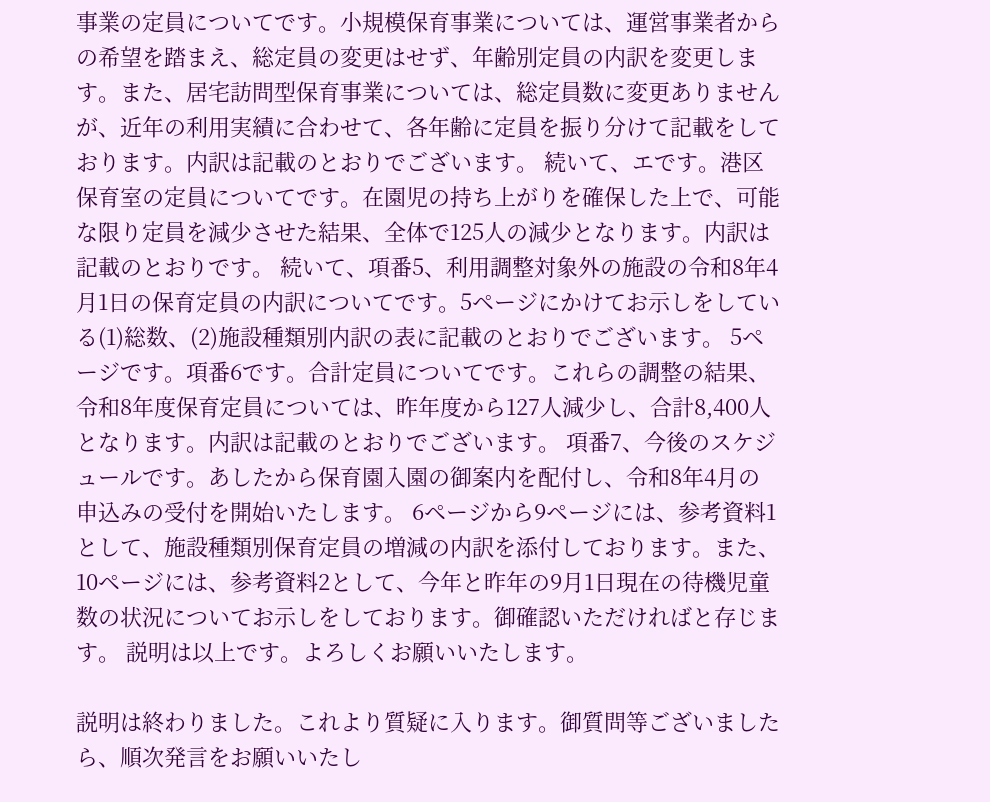事業の定員についてです。小規模保育事業については、運営事業者からの希望を踏まえ、総定員の変更はせず、年齢別定員の内訳を変更します。また、居宅訪問型保育事業については、総定員数に変更ありませんが、近年の利用実績に合わせて、各年齢に定員を振り分けて記載をしております。内訳は記載のとおりでございます。 続いて、エです。港区保育室の定員についてです。在園児の持ち上がりを確保した上で、可能な限り定員を減少させた結果、全体で125人の減少となります。内訳は記載のとおりです。 続いて、項番5、利用調整対象外の施設の令和8年4月1日の保育定員の内訳についてです。5ページにかけてお示しをしている(1)総数、(2)施設種類別内訳の表に記載のとおりでございます。 5ページです。項番6です。合計定員についてです。これらの調整の結果、令和8年度保育定員については、昨年度から127人減少し、合計8,400人となります。内訳は記載のとおりでございます。 項番7、今後のスケジュールです。あしたから保育園入園の御案内を配付し、令和8年4月の申込みの受付を開始いたします。 6ページから9ページには、参考資料1として、施設種類別保育定員の増減の内訳を添付しております。また、10ページには、参考資料2として、今年と昨年の9月1日現在の待機児童数の状況についてお示しをしております。御確認いただければと存じます。 説明は以上です。よろしくお願いいたします。

説明は終わりました。これより質疑に入ります。御質問等ございましたら、順次発言をお願いいたし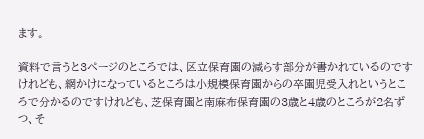ます。

資料で言うと3ページのところでは、区立保育園の減らす部分が書かれているのですけれども、網かけになっているところは小規模保育園からの卒園児受入れというところで分かるのですけれども、芝保育園と南麻布保育園の3歳と4歳のところが2名ずつ、そ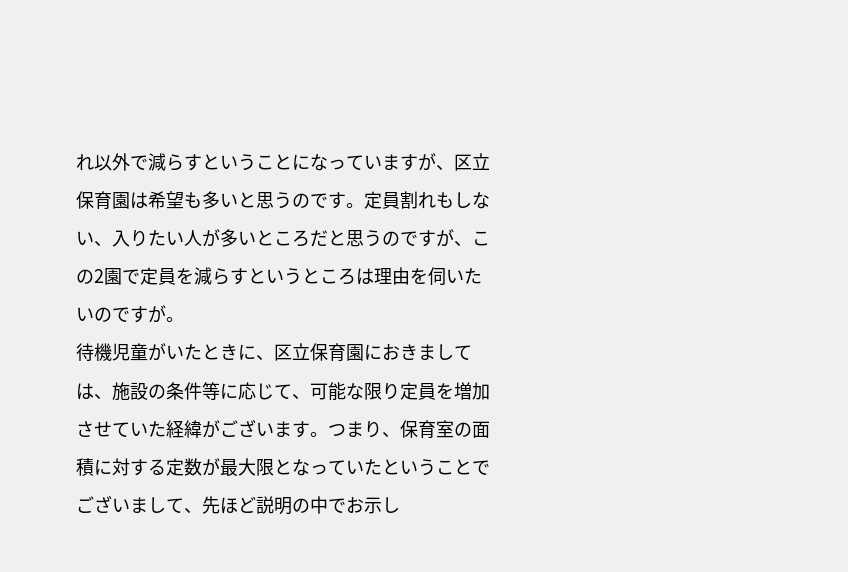れ以外で減らすということになっていますが、区立保育園は希望も多いと思うのです。定員割れもしない、入りたい人が多いところだと思うのですが、この2園で定員を減らすというところは理由を伺いたいのですが。
待機児童がいたときに、区立保育園におきましては、施設の条件等に応じて、可能な限り定員を増加させていた経緯がございます。つまり、保育室の面積に対する定数が最大限となっていたということでございまして、先ほど説明の中でお示し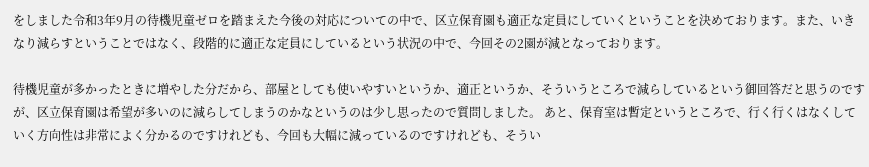をしました令和3年9月の待機児童ゼロを踏まえた今後の対応についての中で、区立保育園も適正な定員にしていくということを決めております。また、いきなり減らすということではなく、段階的に適正な定員にしているという状況の中で、今回その2園が減となっております。

待機児童が多かったときに増やした分だから、部屋としても使いやすいというか、適正というか、そういうところで減らしているという御回答だと思うのですが、区立保育園は希望が多いのに減らしてしまうのかなというのは少し思ったので質問しました。 あと、保育室は暫定というところで、行く行くはなくしていく方向性は非常によく分かるのですけれども、今回も大幅に減っているのですけれども、そうい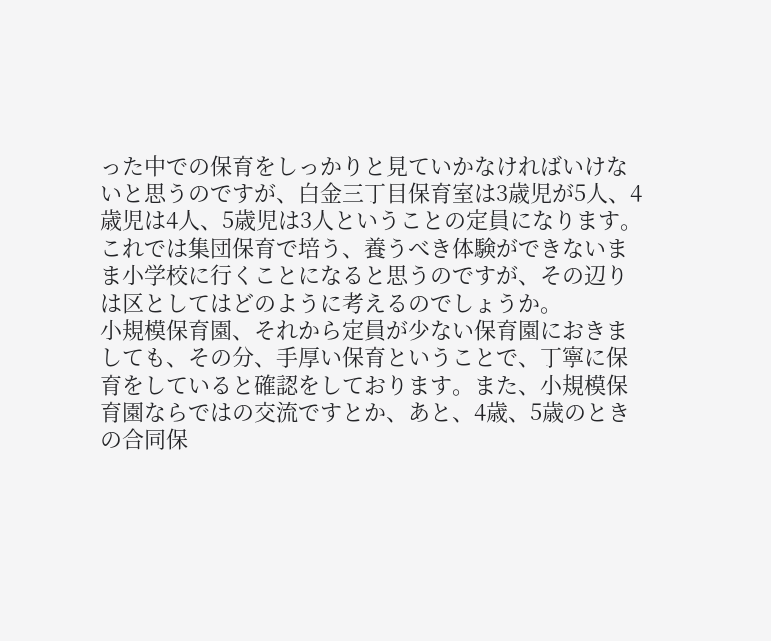った中での保育をしっかりと見ていかなければいけないと思うのですが、白金三丁目保育室は3歳児が5人、4歳児は4人、5歳児は3人ということの定員になります。これでは集団保育で培う、養うべき体験ができないまま小学校に行くことになると思うのですが、その辺りは区としてはどのように考えるのでしょうか。
小規模保育園、それから定員が少ない保育園におきましても、その分、手厚い保育ということで、丁寧に保育をしていると確認をしております。また、小規模保育園ならではの交流ですとか、あと、4歳、5歳のときの合同保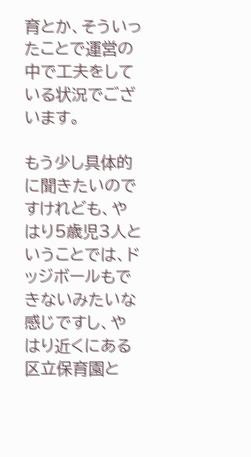育とか、そういったことで運営の中で工夫をしている状況でございます。

もう少し具体的に聞きたいのですけれども、やはり5歳児3人ということでは、ドッジボールもできないみたいな感じですし、やはり近くにある区立保育園と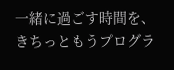一緒に過ごす時間を、きちっともうプログラ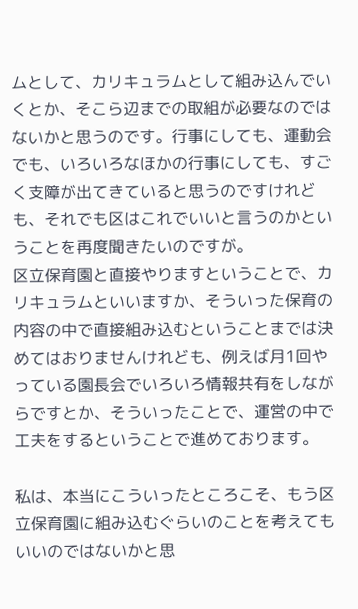ムとして、カリキュラムとして組み込んでいくとか、そこら辺までの取組が必要なのではないかと思うのです。行事にしても、運動会でも、いろいろなほかの行事にしても、すごく支障が出てきていると思うのですけれども、それでも区はこれでいいと言うのかということを再度聞きたいのですが。
区立保育園と直接やりますということで、カリキュラムといいますか、そういった保育の内容の中で直接組み込むということまでは決めてはおりませんけれども、例えば月1回やっている園長会でいろいろ情報共有をしながらですとか、そういったことで、運営の中で工夫をするということで進めております。

私は、本当にこういったところこそ、もう区立保育園に組み込むぐらいのことを考えてもいいのではないかと思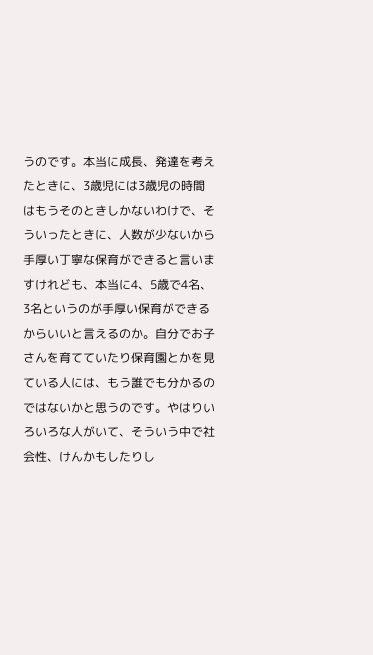うのです。本当に成長、発達を考えたときに、3歳児には3歳児の時間はもうそのときしかないわけで、そういったときに、人数が少ないから手厚い丁寧な保育ができると言いますけれども、本当に4、5歳で4名、3名というのが手厚い保育ができるからいいと言えるのか。自分でお子さんを育てていたり保育園とかを見ている人には、もう誰でも分かるのではないかと思うのです。やはりいろいろな人がいて、そういう中で社会性、けんかもしたりし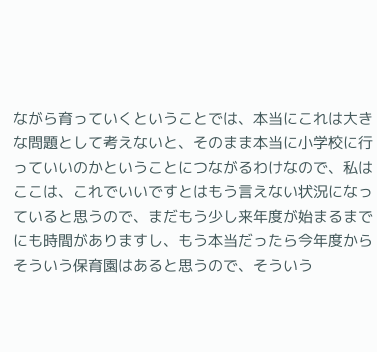ながら育っていくということでは、本当にこれは大きな問題として考えないと、そのまま本当に小学校に行っていいのかということにつながるわけなので、私はここは、これでいいですとはもう言えない状況になっていると思うので、まだもう少し来年度が始まるまでにも時間がありますし、もう本当だったら今年度からそういう保育園はあると思うので、そういう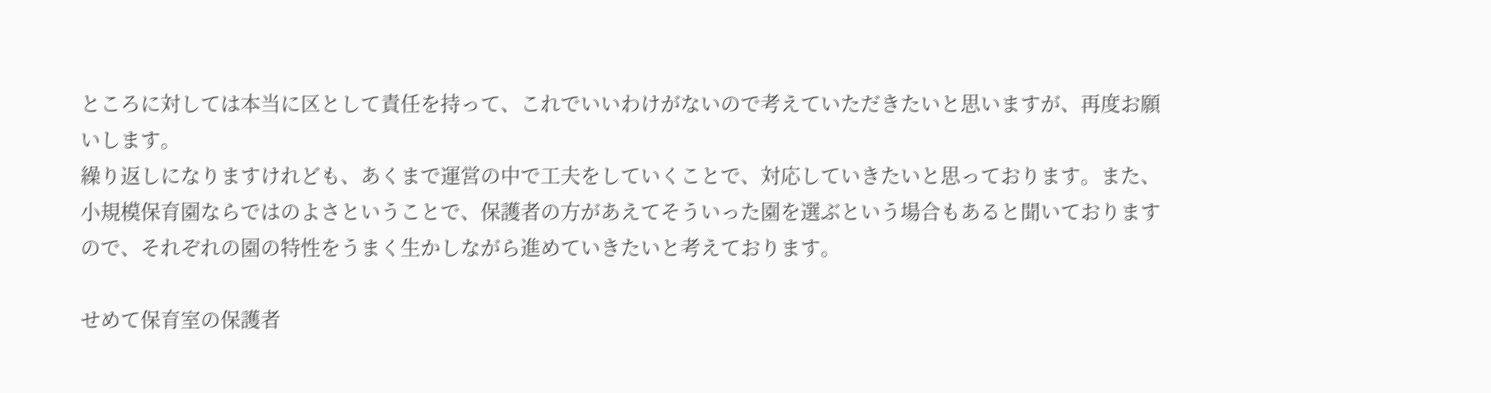ところに対しては本当に区として責任を持って、これでいいわけがないので考えていただきたいと思いますが、再度お願いします。
繰り返しになりますけれども、あくまで運営の中で工夫をしていくことで、対応していきたいと思っております。また、小規模保育園ならではのよさということで、保護者の方があえてそういった園を選ぶという場合もあると聞いておりますので、それぞれの園の特性をうまく生かしながら進めていきたいと考えております。

せめて保育室の保護者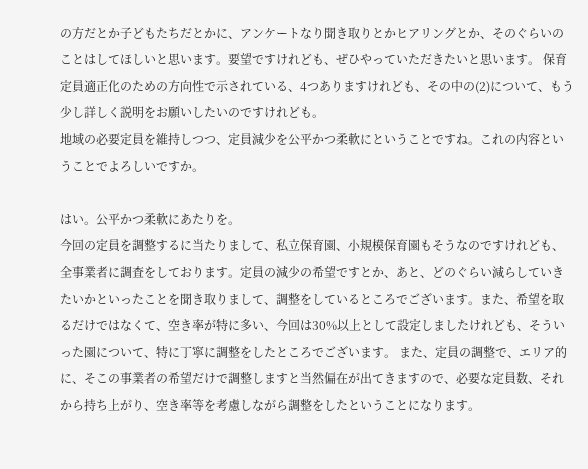の方だとか子どもたちだとかに、アンケートなり聞き取りとかヒアリングとか、そのぐらいのことはしてほしいと思います。要望ですけれども、ぜひやっていただきたいと思います。 保育定員適正化のための方向性で示されている、4つありますけれども、その中の(2)について、もう少し詳しく説明をお願いしたいのですけれども。
地域の必要定員を維持しつつ、定員減少を公平かつ柔軟にということですね。これの内容ということでよろしいですか。

はい。公平かつ柔軟にあたりを。
今回の定員を調整するに当たりまして、私立保育園、小規模保育園もそうなのですけれども、全事業者に調査をしております。定員の減少の希望ですとか、あと、どのぐらい減らしていきたいかといったことを聞き取りまして、調整をしているところでございます。また、希望を取るだけではなくて、空き率が特に多い、今回は30%以上として設定しましたけれども、そういった園について、特に丁寧に調整をしたところでございます。 また、定員の調整で、エリア的に、そこの事業者の希望だけで調整しますと当然偏在が出てきますので、必要な定員数、それから持ち上がり、空き率等を考慮しながら調整をしたということになります。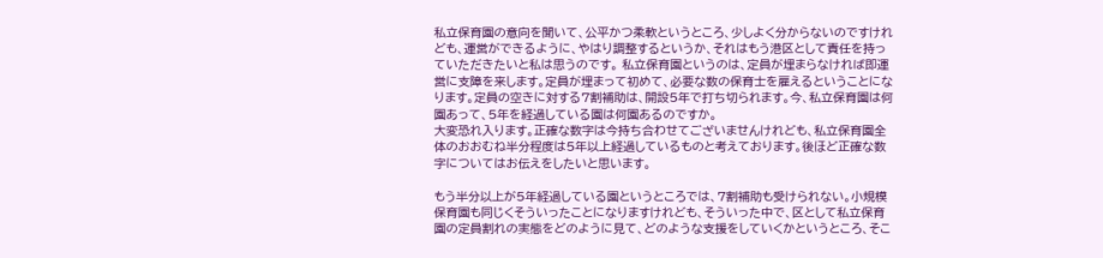私立保育園の意向を聞いて、公平かつ柔軟というところ、少しよく分からないのですけれども、運営ができるように、やはり調整するというか、それはもう港区として責任を持っていただきたいと私は思うのです。 私立保育園というのは、定員が埋まらなければ即運営に支障を来します。定員が埋まって初めて、必要な数の保育士を雇えるということになります。定員の空きに対する7割補助は、開設5年で打ち切られます。今、私立保育園は何園あって、5年を経過している園は何園あるのですか。
大変恐れ入ります。正確な数字は今持ち合わせてございませんけれども、私立保育園全体のおおむね半分程度は5年以上経過しているものと考えております。後ほど正確な数字についてはお伝えをしたいと思います。

もう半分以上が5年経過している園というところでは、7割補助も受けられない。小規模保育園も同じくそういったことになりますけれども、そういった中で、区として私立保育園の定員割れの実態をどのように見て、どのような支援をしていくかというところ、そこ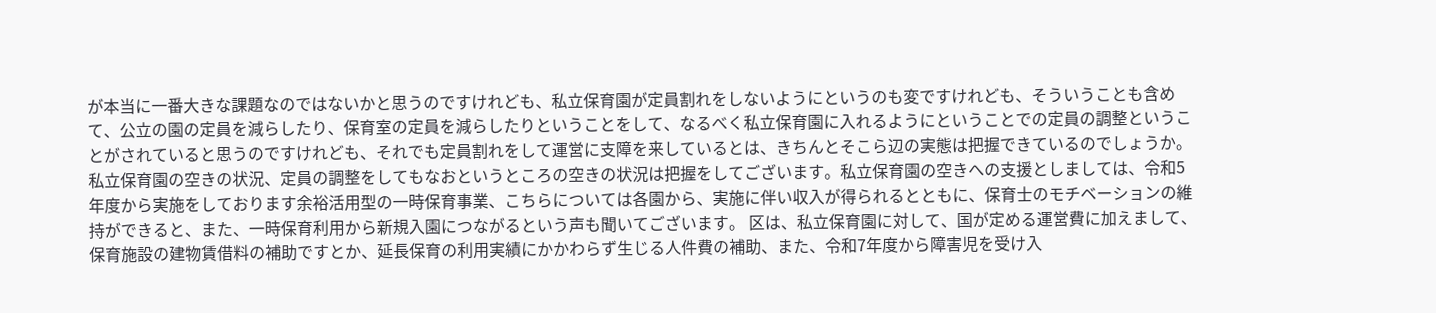が本当に一番大きな課題なのではないかと思うのですけれども、私立保育園が定員割れをしないようにというのも変ですけれども、そういうことも含めて、公立の園の定員を減らしたり、保育室の定員を減らしたりということをして、なるべく私立保育園に入れるようにということでの定員の調整ということがされていると思うのですけれども、それでも定員割れをして運営に支障を来しているとは、きちんとそこら辺の実態は把握できているのでしょうか。
私立保育園の空きの状況、定員の調整をしてもなおというところの空きの状況は把握をしてございます。私立保育園の空きへの支援としましては、令和5年度から実施をしております余裕活用型の一時保育事業、こちらについては各園から、実施に伴い収入が得られるとともに、保育士のモチベーションの維持ができると、また、一時保育利用から新規入園につながるという声も聞いてございます。 区は、私立保育園に対して、国が定める運営費に加えまして、保育施設の建物賃借料の補助ですとか、延長保育の利用実績にかかわらず生じる人件費の補助、また、令和7年度から障害児を受け入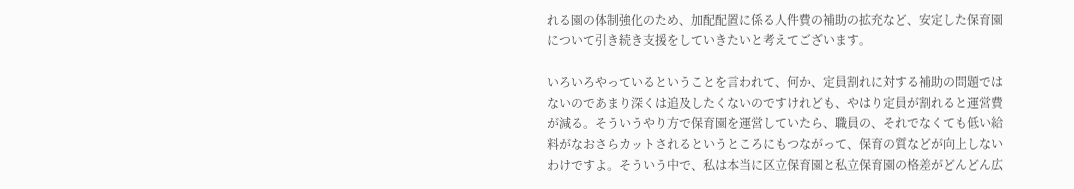れる園の体制強化のため、加配配置に係る人件費の補助の拡充など、安定した保育園について引き続き支援をしていきたいと考えてございます。

いろいろやっているということを言われて、何か、定員割れに対する補助の問題ではないのであまり深くは追及したくないのですけれども、やはり定員が割れると運営費が減る。そういうやり方で保育園を運営していたら、職員の、それでなくても低い給料がなおさらカットされるというところにもつながって、保育の質などが向上しないわけですよ。そういう中で、私は本当に区立保育園と私立保育園の格差がどんどん広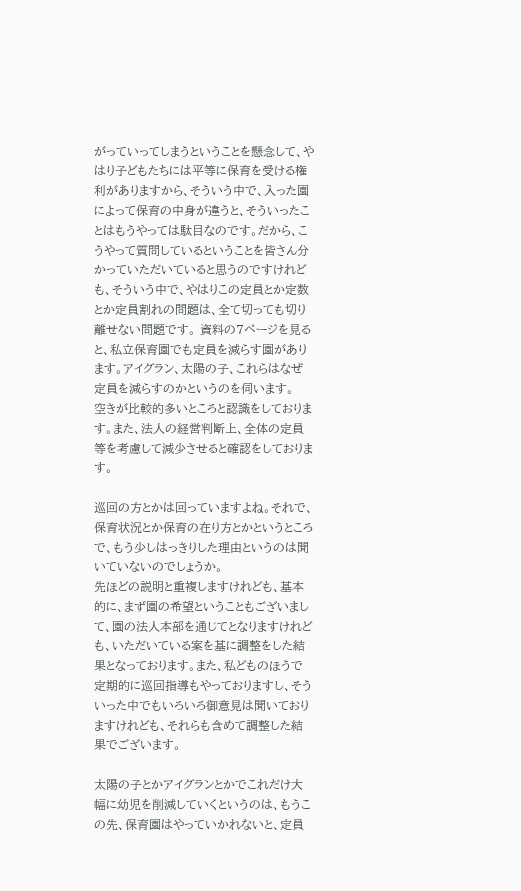がっていってしまうということを懸念して、やはり子どもたちには平等に保育を受ける権利がありますから、そういう中で、入った園によって保育の中身が違うと、そういったことはもうやっては駄目なのです。だから、こうやって質問しているということを皆さん分かっていただいていると思うのですけれども、そういう中で、やはりこの定員とか定数とか定員割れの問題は、全て切っても切り離せない問題です。 資料の7ページを見ると、私立保育園でも定員を減らす園があります。アイグラン、太陽の子、これらはなぜ定員を減らすのかというのを伺います。
空きが比較的多いところと認識をしております。また、法人の経営判断上、全体の定員等を考慮して減少させると確認をしております。

巡回の方とかは回っていますよね。それで、保育状況とか保育の在り方とかというところで、もう少しはっきりした理由というのは聞いていないのでしょうか。
先ほどの説明と重複しますけれども、基本的に、まず園の希望ということもございまして、園の法人本部を通じてとなりますけれども、いただいている案を基に調整をした結果となっております。また、私どものほうで定期的に巡回指導もやっておりますし、そういった中でもいろいろ御意見は聞いておりますけれども、それらも含めて調整した結果でございます。

太陽の子とかアイグランとかでこれだけ大幅に幼児を削減していくというのは、もうこの先、保育園はやっていかれないと、定員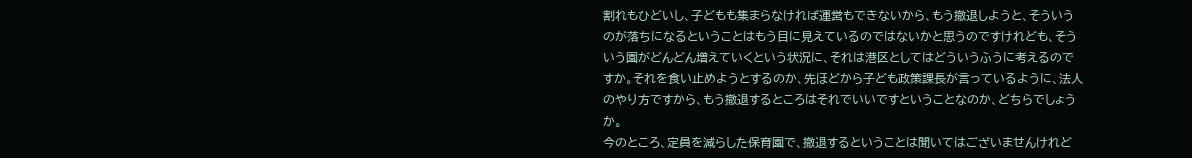割れもひどいし、子どもも集まらなければ運営もできないから、もう撤退しようと、そういうのが落ちになるということはもう目に見えているのではないかと思うのですけれども、そういう園がどんどん増えていくという状況に、それは港区としてはどういうふうに考えるのですか。それを食い止めようとするのか、先ほどから子ども政策課長が言っているように、法人のやり方ですから、もう撤退するところはそれでいいですということなのか、どちらでしょうか。
今のところ、定員を減らした保育園で、撤退するということは聞いてはございませんけれど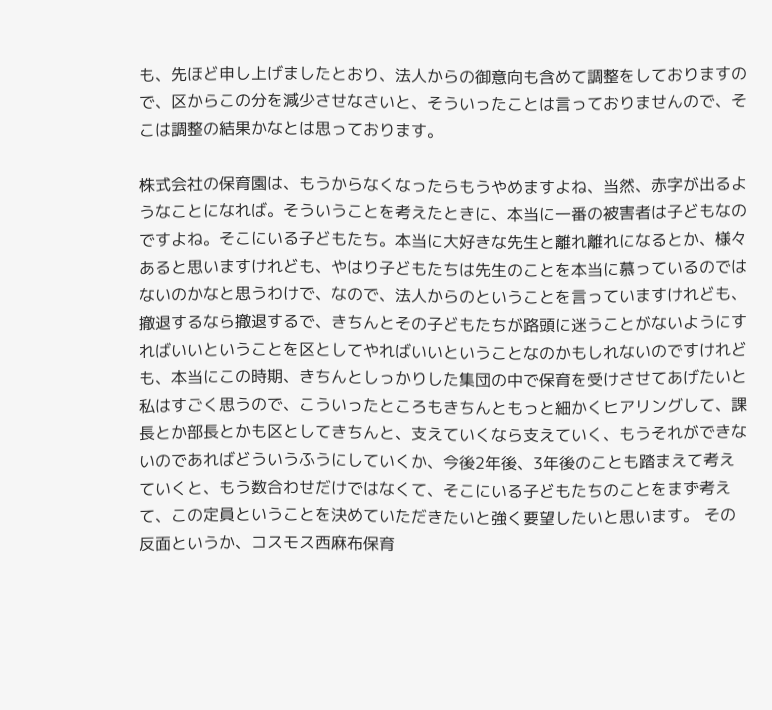も、先ほど申し上げましたとおり、法人からの御意向も含めて調整をしておりますので、区からこの分を減少させなさいと、そういったことは言っておりませんので、そこは調整の結果かなとは思っております。

株式会社の保育園は、もうからなくなったらもうやめますよね、当然、赤字が出るようなことになれば。そういうことを考えたときに、本当に一番の被害者は子どもなのですよね。そこにいる子どもたち。本当に大好きな先生と離れ離れになるとか、様々あると思いますけれども、やはり子どもたちは先生のことを本当に慕っているのではないのかなと思うわけで、なので、法人からのということを言っていますけれども、撤退するなら撤退するで、きちんとその子どもたちが路頭に迷うことがないようにすればいいということを区としてやればいいということなのかもしれないのですけれども、本当にこの時期、きちんとしっかりした集団の中で保育を受けさせてあげたいと私はすごく思うので、こういったところもきちんともっと細かくヒアリングして、課長とか部長とかも区としてきちんと、支えていくなら支えていく、もうそれができないのであればどういうふうにしていくか、今後2年後、3年後のことも踏まえて考えていくと、もう数合わせだけではなくて、そこにいる子どもたちのことをまず考えて、この定員ということを決めていただきたいと強く要望したいと思います。 その反面というか、コスモス西麻布保育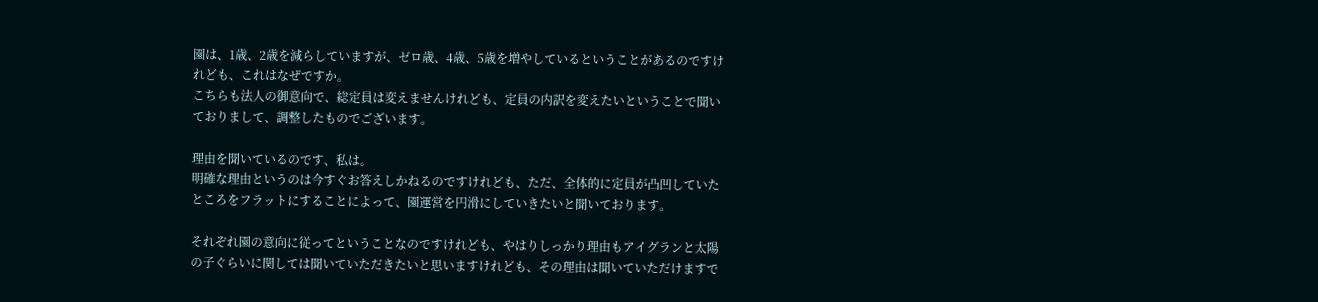園は、1歳、2歳を減らしていますが、ゼロ歳、4歳、5歳を増やしているということがあるのですけれども、これはなぜですか。
こちらも法人の御意向で、総定員は変えませんけれども、定員の内訳を変えたいということで聞いておりまして、調整したものでございます。

理由を聞いているのです、私は。
明確な理由というのは今すぐお答えしかねるのですけれども、ただ、全体的に定員が凸凹していたところをフラットにすることによって、園運営を円滑にしていきたいと聞いております。

それぞれ園の意向に従ってということなのですけれども、やはりしっかり理由もアイグランと太陽の子ぐらいに関しては聞いていただきたいと思いますけれども、その理由は聞いていただけますで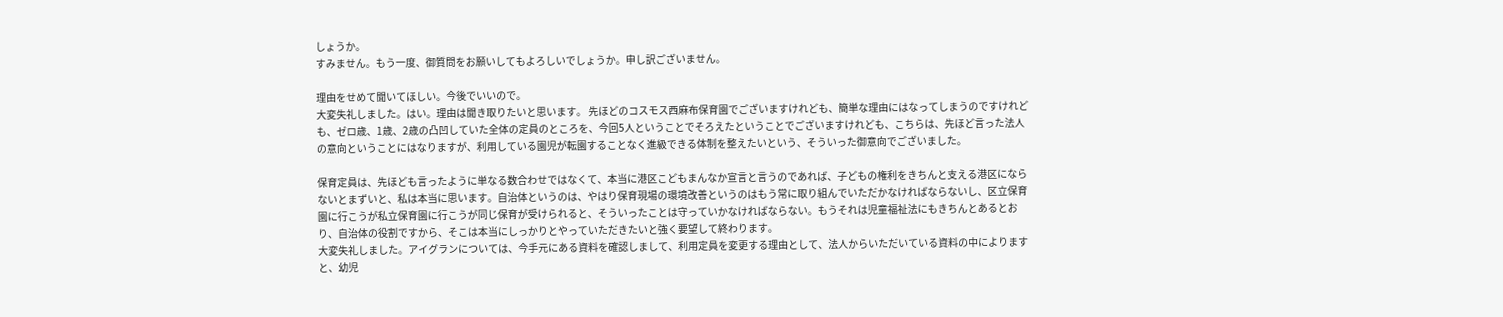しょうか。
すみません。もう一度、御質問をお願いしてもよろしいでしょうか。申し訳ございません。

理由をせめて聞いてほしい。今後でいいので。
大変失礼しました。はい。理由は聞き取りたいと思います。 先ほどのコスモス西麻布保育園でございますけれども、簡単な理由にはなってしまうのですけれども、ゼロ歳、1歳、2歳の凸凹していた全体の定員のところを、今回5人ということでそろえたということでございますけれども、こちらは、先ほど言った法人の意向ということにはなりますが、利用している園児が転園することなく進級できる体制を整えたいという、そういった御意向でございました。

保育定員は、先ほども言ったように単なる数合わせではなくて、本当に港区こどもまんなか宣言と言うのであれば、子どもの権利をきちんと支える港区にならないとまずいと、私は本当に思います。自治体というのは、やはり保育現場の環境改善というのはもう常に取り組んでいただかなければならないし、区立保育園に行こうが私立保育園に行こうが同じ保育が受けられると、そういったことは守っていかなければならない。もうそれは児童福祉法にもきちんとあるとおり、自治体の役割ですから、そこは本当にしっかりとやっていただきたいと強く要望して終わります。
大変失礼しました。アイグランについては、今手元にある資料を確認しまして、利用定員を変更する理由として、法人からいただいている資料の中によりますと、幼児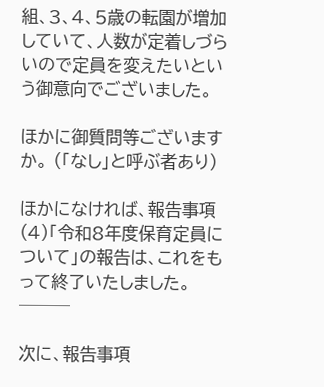組、3、4、5歳の転園が増加していて、人数が定着しづらいので定員を変えたいという御意向でございました。

ほかに御質問等ございますか。 (「なし」と呼ぶ者あり)

ほかになければ、報告事項(4)「令和8年度保育定員について」の報告は、これをもって終了いたしました。 ───

次に、報告事項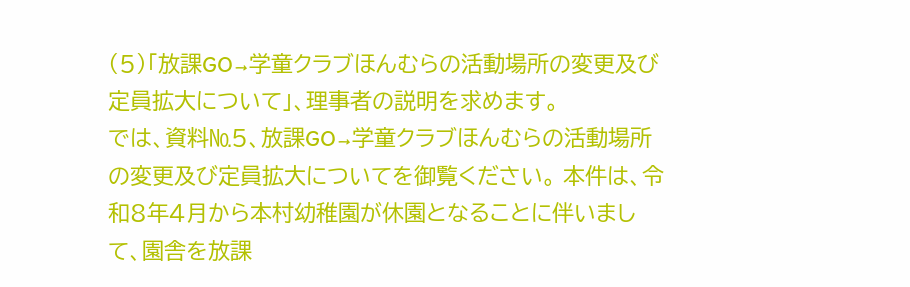(5)「放課GO→学童クラブほんむらの活動場所の変更及び定員拡大について」、理事者の説明を求めます。
では、資料№5、放課GO→学童クラブほんむらの活動場所の変更及び定員拡大についてを御覧ください。 本件は、令和8年4月から本村幼稚園が休園となることに伴いまして、園舎を放課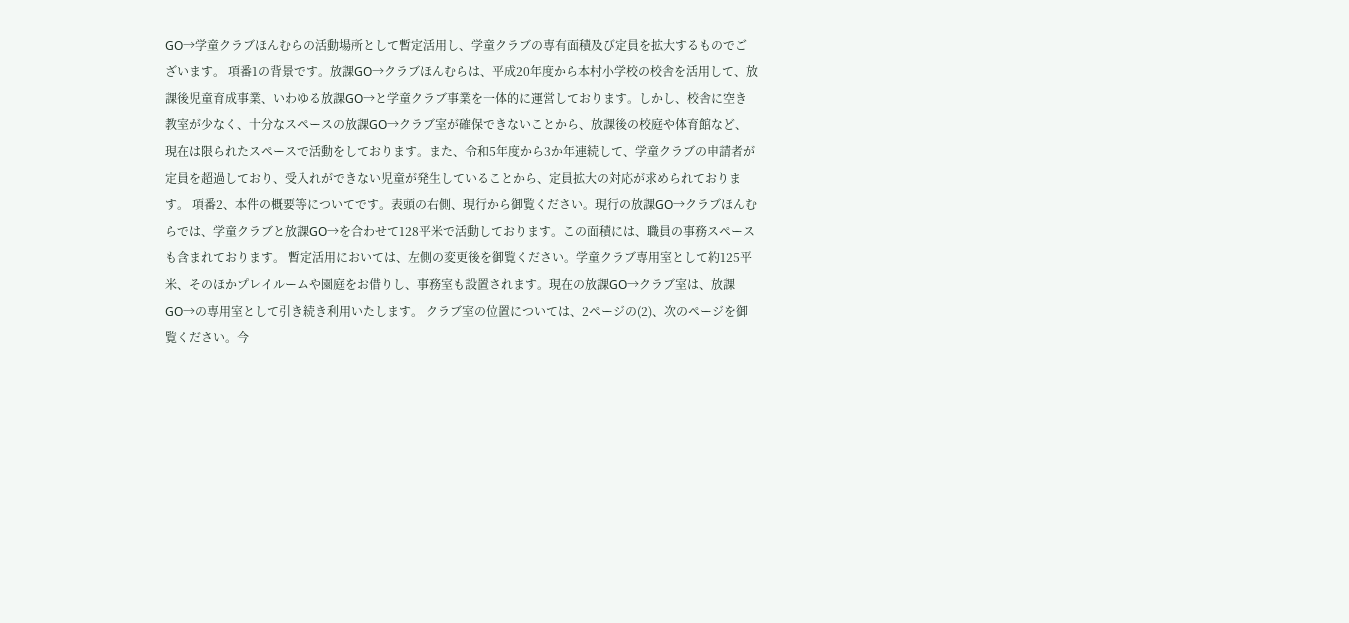GO→学童クラブほんむらの活動場所として暫定活用し、学童クラブの専有面積及び定員を拡大するものでございます。 項番1の背景です。放課GO→クラブほんむらは、平成20年度から本村小学校の校舎を活用して、放課後児童育成事業、いわゆる放課GO→と学童クラブ事業を一体的に運営しております。しかし、校舎に空き教室が少なく、十分なスペースの放課GO→クラブ室が確保できないことから、放課後の校庭や体育館など、現在は限られたスペースで活動をしております。また、令和5年度から3か年連続して、学童クラブの申請者が定員を超過しており、受入れができない児童が発生していることから、定員拡大の対応が求められております。 項番2、本件の概要等についてです。表頭の右側、現行から御覧ください。現行の放課GO→クラブほんむらでは、学童クラブと放課GO→を合わせて128平米で活動しております。この面積には、職員の事務スペースも含まれております。 暫定活用においては、左側の変更後を御覧ください。学童クラブ専用室として約125平米、そのほかプレイルームや園庭をお借りし、事務室も設置されます。現在の放課GO→クラブ室は、放課GO→の専用室として引き続き利用いたします。 クラブ室の位置については、2ページの(2)、次のページを御覧ください。今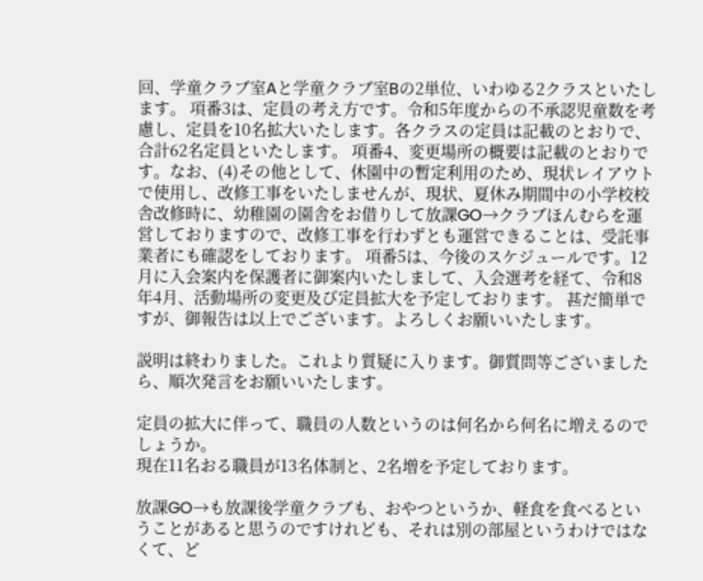回、学童クラブ室Aと学童クラブ室Bの2単位、いわゆる2クラスといたします。 項番3は、定員の考え方です。令和5年度からの不承認児童数を考慮し、定員を10名拡大いたします。各クラスの定員は記載のとおりで、合計62名定員といたします。 項番4、変更場所の概要は記載のとおりです。なお、(4)その他として、休園中の暫定利用のため、現状レイアウトで使用し、改修工事をいたしませんが、現状、夏休み期間中の小学校校舎改修時に、幼稚園の園舎をお借りして放課GO→クラブほんむらを運営しておりますので、改修工事を行わずとも運営できることは、受託事業者にも確認をしております。 項番5は、今後のスケジュールです。12月に入会案内を保護者に御案内いたしまして、入会選考を経て、令和8年4月、活動場所の変更及び定員拡大を予定しております。 甚だ簡単ですが、御報告は以上でございます。よろしくお願いいたします。

説明は終わりました。これより質疑に入ります。御質問等ございましたら、順次発言をお願いいたします。

定員の拡大に伴って、職員の人数というのは何名から何名に増えるのでしょうか。
現在11名おる職員が13名体制と、2名増を予定しております。

放課GO→も放課後学童クラブも、おやつというか、軽食を食べるということがあると思うのですけれども、それは別の部屋というわけではなくて、ど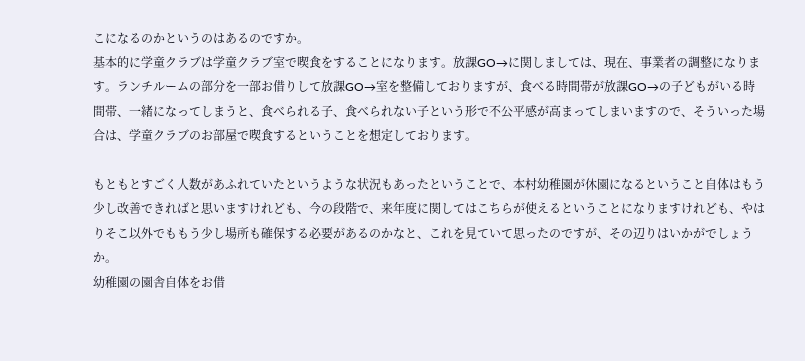こになるのかというのはあるのですか。
基本的に学童クラブは学童クラブ室で喫食をすることになります。放課GO→に関しましては、現在、事業者の調整になります。ランチルームの部分を一部お借りして放課GO→室を整備しておりますが、食べる時間帯が放課GO→の子どもがいる時間帯、一緒になってしまうと、食べられる子、食べられない子という形で不公平感が高まってしまいますので、そういった場合は、学童クラブのお部屋で喫食するということを想定しております。

もともとすごく人数があふれていたというような状況もあったということで、本村幼稚園が休園になるということ自体はもう少し改善できればと思いますけれども、今の段階で、来年度に関してはこちらが使えるということになりますけれども、やはりそこ以外でももう少し場所も確保する必要があるのかなと、これを見ていて思ったのですが、その辺りはいかがでしょうか。
幼稚園の園舎自体をお借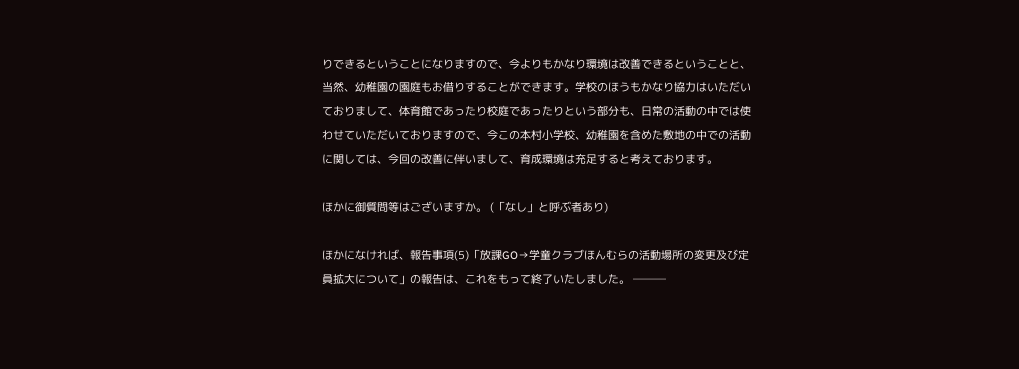りできるということになりますので、今よりもかなり環境は改善できるということと、当然、幼稚園の園庭もお借りすることができます。学校のほうもかなり協力はいただいておりまして、体育館であったり校庭であったりという部分も、日常の活動の中では使わせていただいておりますので、今この本村小学校、幼稚園を含めた敷地の中での活動に関しては、今回の改善に伴いまして、育成環境は充足すると考えております。

ほかに御質問等はございますか。 (「なし」と呼ぶ者あり)

ほかになければ、報告事項(5)「放課GO→学童クラブほんむらの活動場所の変更及び定員拡大について」の報告は、これをもって終了いたしました。 ───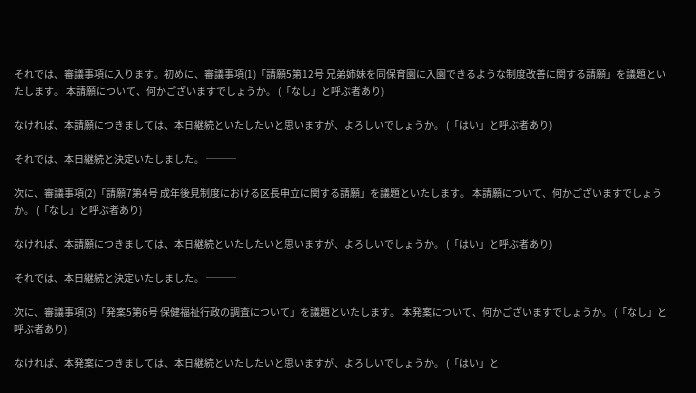それでは、審議事項に入ります。初めに、審議事項(1)「請願5第12号 兄弟姉妹を同保育園に入園できるような制度改善に関する請願」を議題といたします。 本請願について、何かございますでしょうか。 (「なし」と呼ぶ者あり)

なければ、本請願につきましては、本日継続といたしたいと思いますが、よろしいでしょうか。 (「はい」と呼ぶ者あり)

それでは、本日継続と決定いたしました。 ───

次に、審議事項(2)「請願7第4号 成年後見制度における区長申立に関する請願」を議題といたします。 本請願について、何かございますでしょうか。 (「なし」と呼ぶ者あり)

なければ、本請願につきましては、本日継続といたしたいと思いますが、よろしいでしょうか。 (「はい」と呼ぶ者あり)

それでは、本日継続と決定いたしました。 ───

次に、審議事項(3)「発案5第6号 保健福祉行政の調査について」を議題といたします。 本発案について、何かございますでしょうか。 (「なし」と呼ぶ者あり)

なければ、本発案につきましては、本日継続といたしたいと思いますが、よろしいでしょうか。 (「はい」と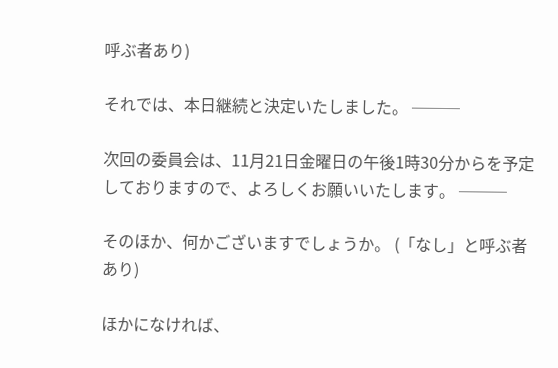呼ぶ者あり)

それでは、本日継続と決定いたしました。 ───

次回の委員会は、11月21日金曜日の午後1時30分からを予定しておりますので、よろしくお願いいたします。 ───

そのほか、何かございますでしょうか。 (「なし」と呼ぶ者あり)

ほかになければ、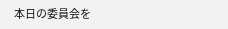本日の委員会を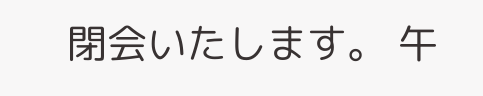閉会いたします。 午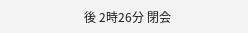後 2時26分 閉会